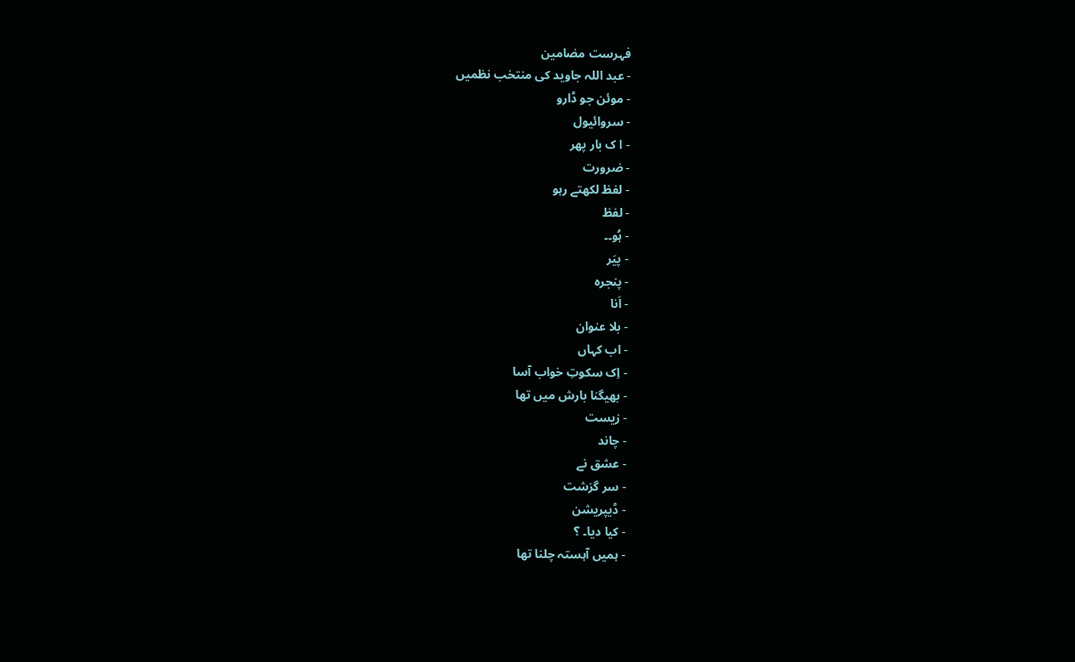فہرست مضامین
- عبد اللہ جاوید کی منتخب نظمیں
- موئن جو ڈارو
- سروائیول
- ا ک بار پھر
- ضرورت
- لفظ لکھتے رہو
- لفظ
- ہُو۔۔
- پیَر
- پنجرہ
- اَنا
- بلا عنوان
- اب کہاں
- اِک سکوتِ خواب آسا
- بھیگنا بارش میں تھا
- زیست
- چاند
- عشق نے
- سر گزشت
- ڈیپریشن
- کیا دیا۔ ؟
- ہمیں آہستہ چلنا تھا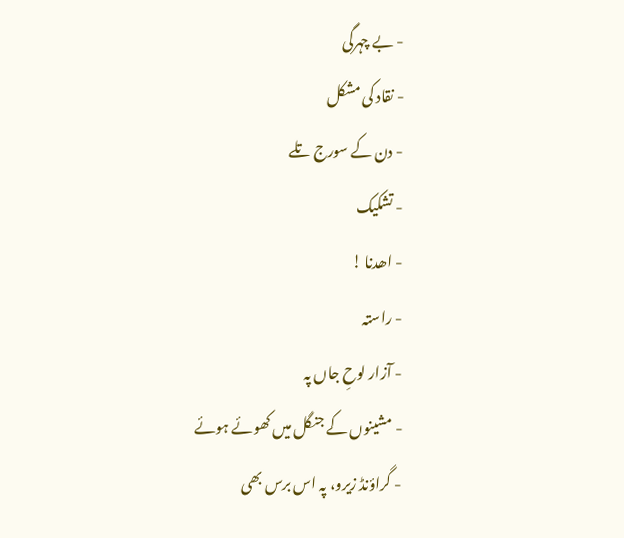- بے چہرگی
- نقاد کی مشکل
- دن کے سورج تلے
- تشکیک
- اھدنا !
- راستہ
- آزار لوحِ جاں پہ
- مشینوں کے جنگل میں کھوئے ہوئے
- گراؤنڈ زیرو، پہ اس برس بھی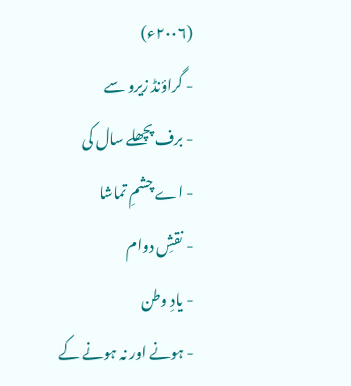(۲۰۰۶ء)
- گراؤنڈ زیرو سے
- برف پچھلے سال کی
- اے چشمِ تماشا
- نقشِ دوام
- یادِ وطن
- ہونے اور نہ ہونے کے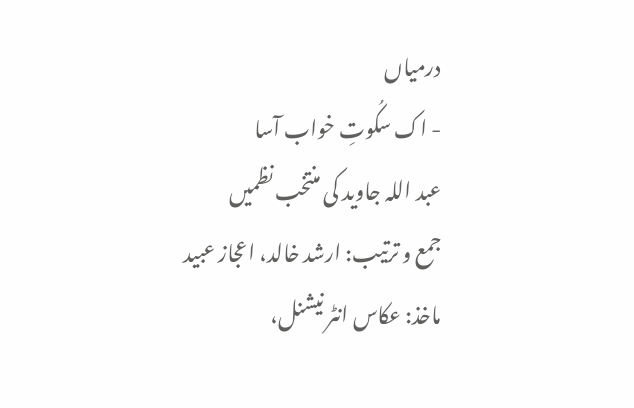درمیاں
- اک سکُوتِ خواب آسا
عبد اللہ جاوید کی منتخب نظمیں
جمع و ترتیب: ارشد خالد، اعجاز عبید
ماخذ: عکاس انٹر نیشنل،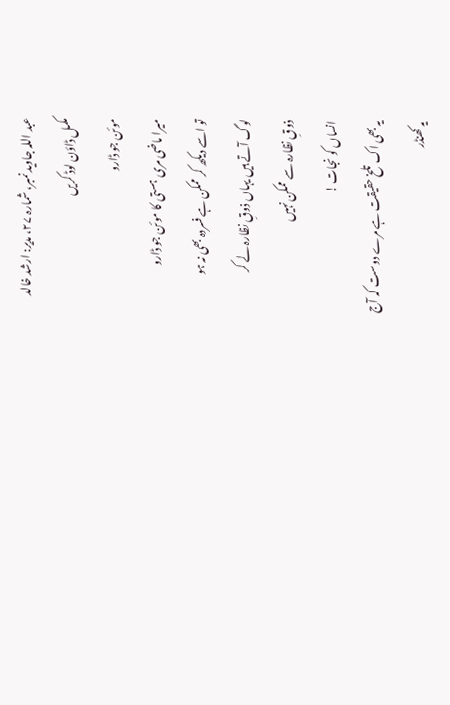عبد اللہ جاوید نمبر، شمارہ ۲۷، مدیر: ارشد خالد
مکمل ڈاؤن لوڈ کریں
موئن جو ڈارو
میرا ماضی مری ہستی کا موئن جو ڈارو
تو اسے دیکھ کر ممکن ہے فسردہ بھی نہ ہو
لوگ آتے ہیں یہاں ذوقِ نظارہ لے کر
ذوقِ نظارہ سے ممکن نہیں
انساں کو نجات !
یہ بھی اک تلخ حقیقت ہے مرے دوست کہ آج
یہ کھنڈر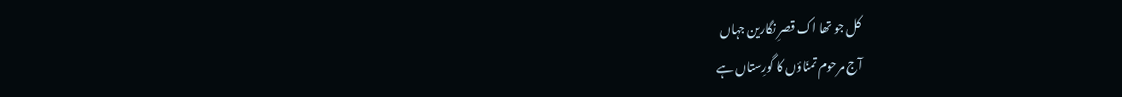کل جو تھا اک قصرِ نگارین جہاں
آج مرحوم تمنّاؤں کا گورِستاں ہے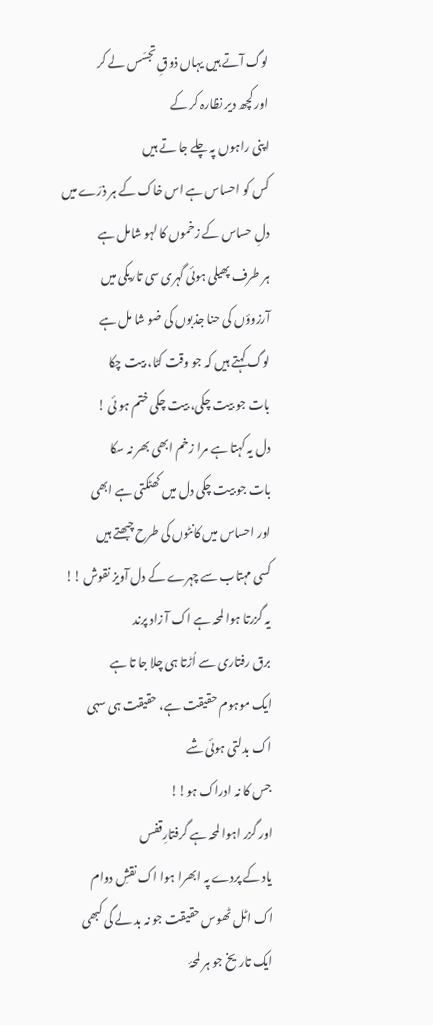لوگ آتے ہیں یہاں ذوقِ تجسّس لے کر
اور کچھ دیر نظارہ کر کے
اپنی راہوں پہ چلے جا تے ہیں
کس کو احساس ہے اس خاک کے ہر ذرّے میں
دلِ حساس کے زخموں کا لہو شامل ہے
ہر طرف پھیلی ہوئی گہری سی تاریکی میں
آرزوؤں کی حنا جذبوں کی ضو شا مل ہے
لوگ کہتے ہیں کہ جو وقت کٹا، بیت چکا
بات جو بیت چکی، بیت چکی ختم ہو ئی !
دل یہ کہتا ہے مرا زخم ابھی بھر نہ سکا
بات جو بیت چکی دل میں کھٹکتی ہے ابھی
اور احساس میں کانٹوں کی طرح چبھتے ہیں
کسی مہتاب سے چہرے کے دل آویز نقوش !!
یہ گزرتا ہوا لمحہ ہے اک آ زاد پرند
برق رفتاری سے اُڑتا ہی چلا جا تا ہے
ایک موہوم حقیقت ہے، حقیقت ہی سہی
اک بدلتی ہوئی شے
جس کا نہ ادراک ہو!!
اور گزر اہوا لمحہ ہے گرفتارِقفس
یاد کے پردے پہ ابھرا ہوا اک نقشِ دوام
اک اٹل ٹھوس حقیقت جو نہ بد لے گی کبھی
ایک تاریخ جو ہر لمحۂ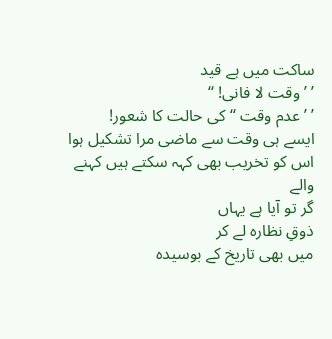ساکت میں ہے قید
’ ’ وقت لا فانی! ‘‘
’ ’ عدم وقت ‘‘ کی حالت کا شعور!
ایسے ہی وقت سے ماضی مرا تشکیل ہوا
اس کو تخریب بھی کہہ سکتے ہیں کہنے والے
گر تو آیا ہے یہاں
ذوقِ نظارہ لے کر
میں بھی تاریخ کے بوسیدہ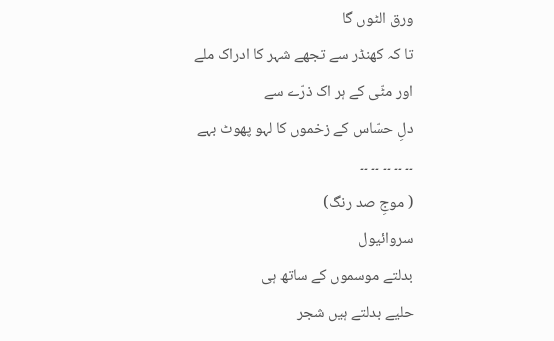ورق الٹوں گا
تا کہ کھنڈر سے تجھے شہر کا ادراک ملے
اور مٹّی کے ہر اک ذرّے سے
دلِ حسّاس کے زخموں کا لہو پھوٹ بہے
۔۔ ۔۔ ۔۔ ۔۔ ۔۔
( موجِ صد رنگ)
سروائیول
بدلتے موسموں کے ساتھ ہی
حلیے بدلتے ہیں شجر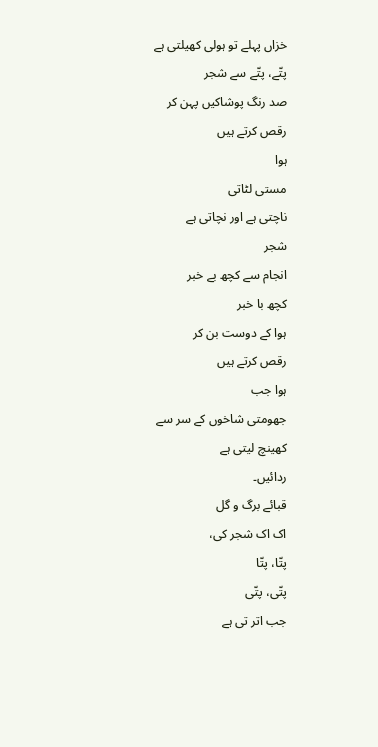خزاں پہلے تو ہولی کھیلتی ہے
پتّے، پتّے سے شجر
صد رنگ پوشاکیں پہن کر
رقص کرتے ہیں
ہوا
مستی لٹاتی
ناچتی ہے اور نچاتی ہے
شجر
انجام سے کچھ بے خبر
کچھ با خبر
ہوا کے دوست بن کر
رقص کرتے ہیں
ہوا جب
جھومتی شاخوں کے سر سے
کھینچ لیتی ہے
ردائیں۔
قبائے برگ و گل
اک اک شجر کی،
پتّا، پتّا
پتّی، پتّی
جب اتر تی ہے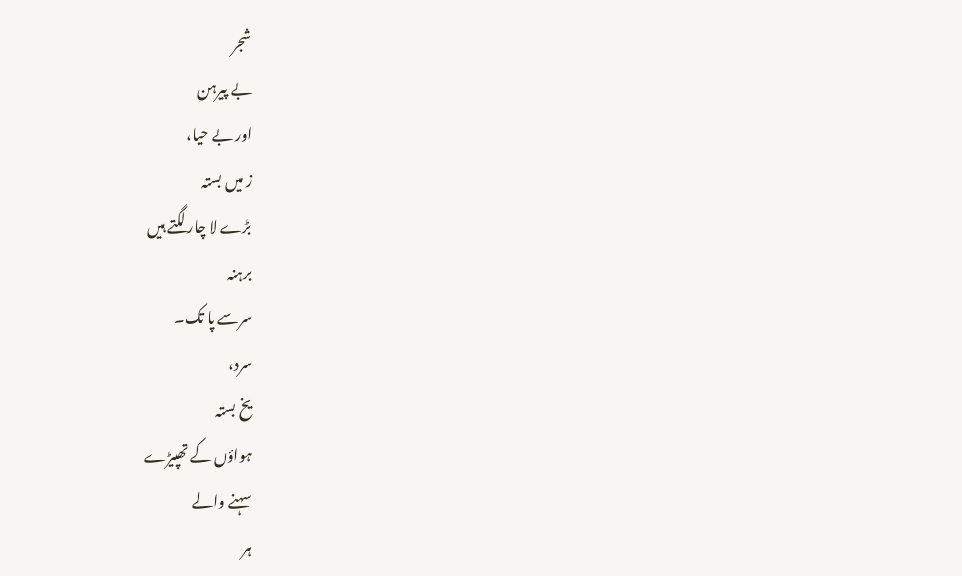شجر
بے پیرہن
اور بے حیا،
ز میں بستہ
بڑے لا چار لگتے ہیں
برہنہ
سرسے پا تک۔
سرد،
یخ بستہ
ہواؤں کے تھپیڑے
سہنے والے
ہر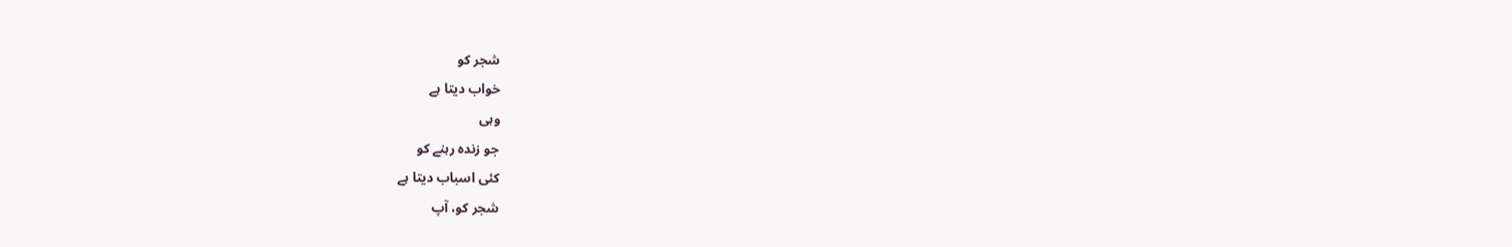شجر کو
خواب دیتا ہے
وہی
جو زندہ رہنے کو
کئی اسباب دیتا ہے
شجر کو، آپ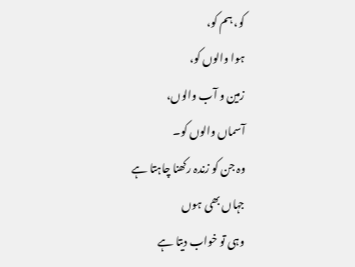کو، ہم کو،
ہوا والوں کو،
زمین و آب والوں،
آسماں والوں کو۔
وہ جن کو زندہ رکھنا چاہتا ہے
جہاں بھی ہوں
وہی تو خواب دیتا ہے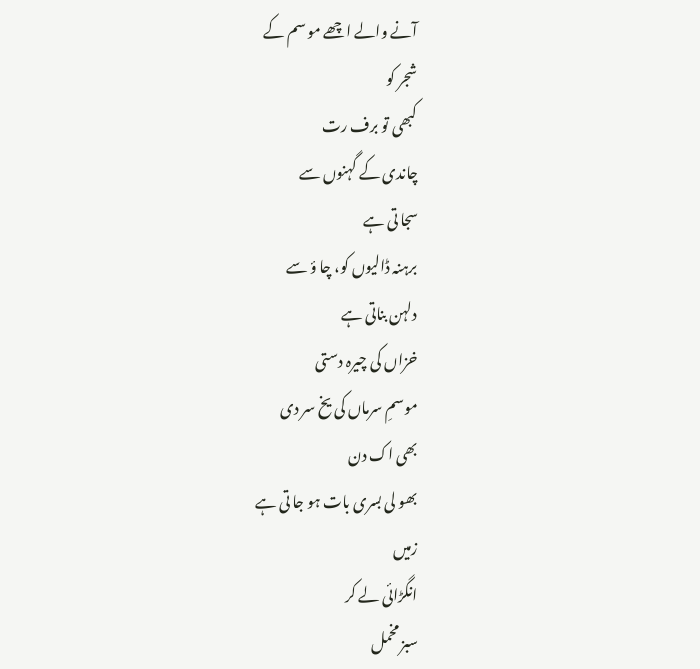آنے والے اچھے مو سم کے
شجر کو
کبھی تو برف رت
چاندی کے گہنوں سے
سجا تی ہے
برہنہ ڈالیوں کو، چا ؤ سے
دلہن بناتی ہے
خزاں کی چیرہ دستی
موسمِ سرماں کی یخ سر دی
بھی اک دن
بھو لی بسری بات ہو جا تی ہے
زمیں
انگڑائی لے کر
سبز مخمل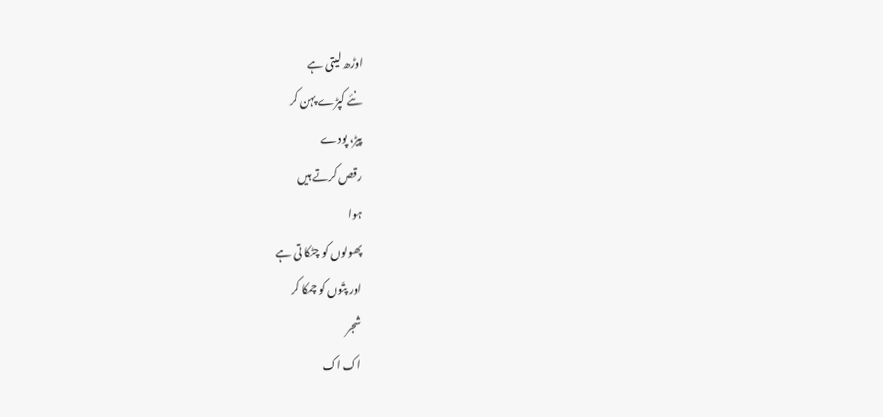اوڑھ لیتی ہے
نئے کپڑے پہن کر
پیڑ، پودے
رقص کرتے ہیں
ہوا
پھولوں کو چٹکا تی ہے
اور پتّوں کو چمکا کر
شجر
اک اک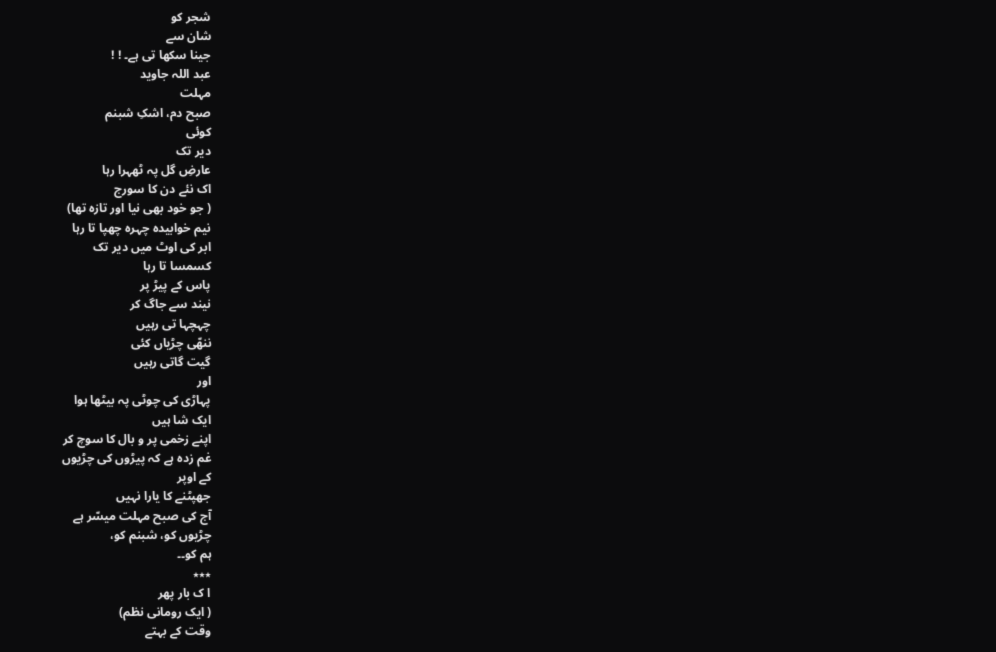شجر کو
شان سے
جینا سکھا تی ہے۔ ! !
عبد اللہ جاوید
مہلت
صبح دم، اشکِ شبنم
کوئی
دیر تک
عارضِ گل پہ ٹھہرا رہا
اک نئے دن کا سورج
( جو خود بھی نیا اور تازہ تھا)
نیم خوابیدہ چہرہ چھپا تا رہا
ابر کی اوٹ میں دیر تک
کسمسا تا رہا
پاس کے پیڑ پر
نیند سے جاگ کر
چہچہا تی رہیں
ننھّی چڑیاں کئی
گیت گاتی رہیں
اور
پہاڑی کی چوٹی پہ بیٹھا ہوا
ایک شا ہیں
اپنے زخمی پر و بال کا سوچ کر
غم زدہ ہے کہ پیڑوں کی چڑیوں
کے اوپر
جھپٹنے کا یارا نہیں
آج کی صبح مہلت میسّر ہے
چڑیوں کو، شبنم کو،
ہم کو۔۔
٭٭٭
ا ک بار پھر
( ایک رومانی نظم)
وقت کے بہتے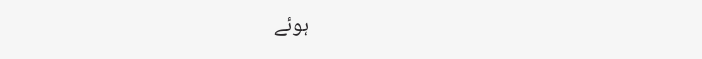ہوئے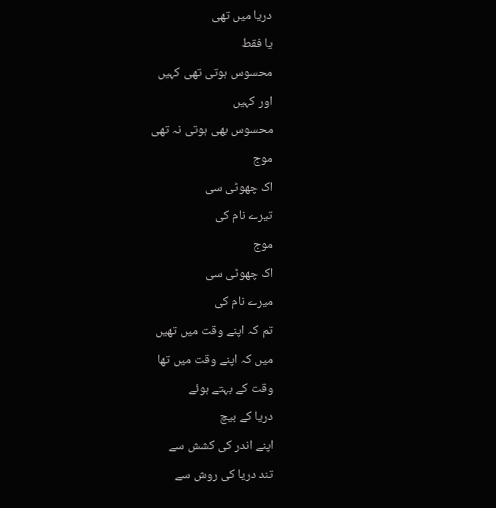دریا میں تھی
یا فقط
محسوس ہوتی تھی کہیں
اور کہیں
محسوس بھی ہوتی نہ تھی
موج
اک چھوٹی سی
تیرے نام کی
موج
اک چھوٹی سی
میرے نام کی
تم کہ اپنے وقت میں تھیں
میں کہ اپنے وقت میں تھا
وقت کے بہتے ہوئے
دریا کے بیچ
اپنے اندر کی کشش سے
تند دریا کی روش سے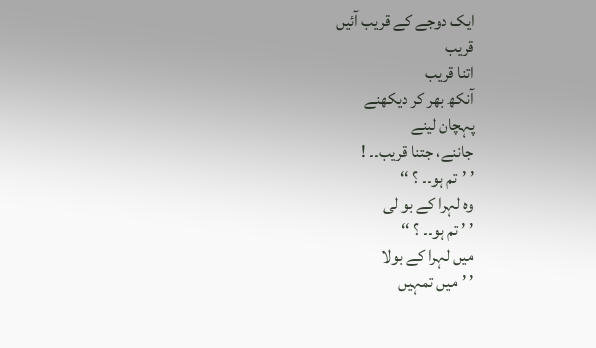ایک دوجے کے قریب آئیں
قریب
اتنا قریب
آنکھ بھر کر دیکھنے
پہچان لینے
جاننے، جتنا قریب۔۔ !
’ ’تم ہو۔۔ ؟ ‘‘
وہ لہرا کے بو لی
’ ’ تم ہو۔۔ ؟ ‘‘
میں لہرا کے بولا
’ ’میں تمہیں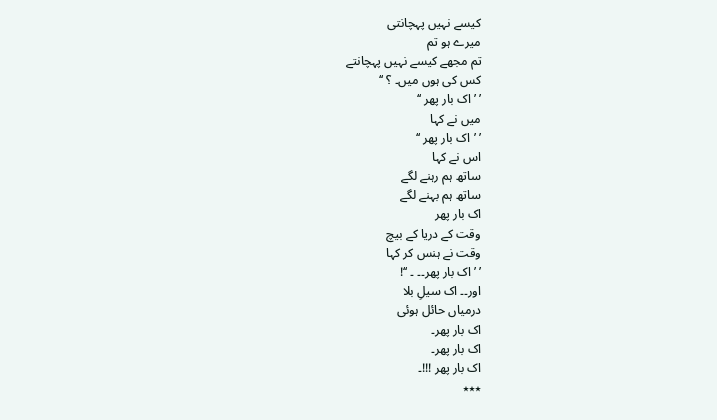کیسے نہیں پہچانتی
میرے ہو تم
تم مجھے کیسے نہیں پہچانتے
کس کی ہوں میں۔ ؟ ‘‘
’ ’ اک بار پھر ‘‘
میں نے کہا
’ ’اک بار پھر ‘‘
اس نے کہا
ساتھ ہم رہنے لگے
ساتھ ہم بہنے لگے
اک بار پھر
وقت کے دریا کے بیچ
وقت نے ہنس کر کہا
’ ’ اک بار پھر۔۔ ۔ ‘‘!
اور۔۔ اک سیلِ بلا
درمیاں حائل ہوئی
اک بار پھر۔
اک بار پھر۔
اک بار پھر !!!۔
٭٭٭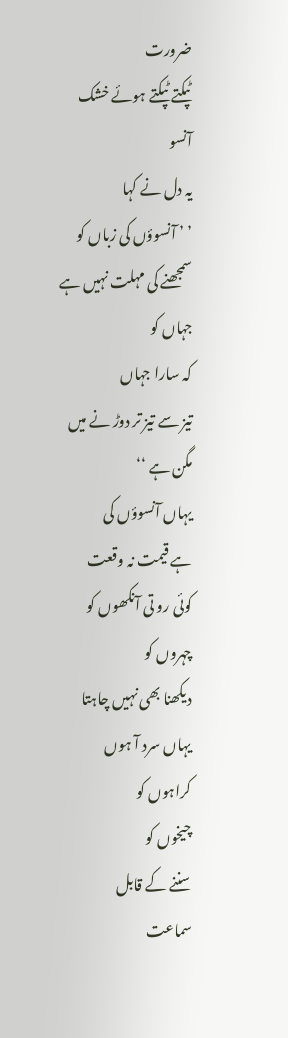ضرورت
ٹپکتے ٹپکتے ہوئے خشک
آنسو
یہ دل نے کہا
’ ’ آنسوؤں کی زباں کو
سمجھنے کی مہلت نہیں ہے
جہاں کو
کہ سارا جہاں
تیز سے تیز تر دوڑ نے میں
مگن ہے ‘‘
یہاں آنسوؤں کی
ہے قیمت نہ وقعت
کوئی رو تی آنکھوں کو
چہروں کو
دیکھنا بھی نہیں چاہتا
یہاں سرد آ ہوں
کراہوں کو
چیخوں کو
سننے کے قابل
سماعت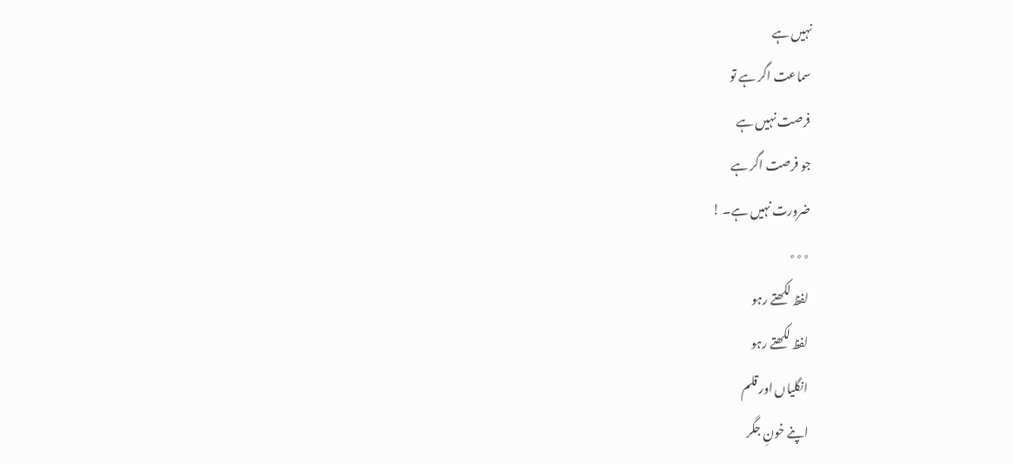نہیں ہے
سماعت اگر ہے تو
فرصت نہیں ہے
جو فرصت اگر ہے
ضرورت نہیں ہے۔ !
٭٭٭
لفظ لکھتے رہو
لفظ لکھتے رہو
انگلیاں اور قلم
اپنے خونِ جگر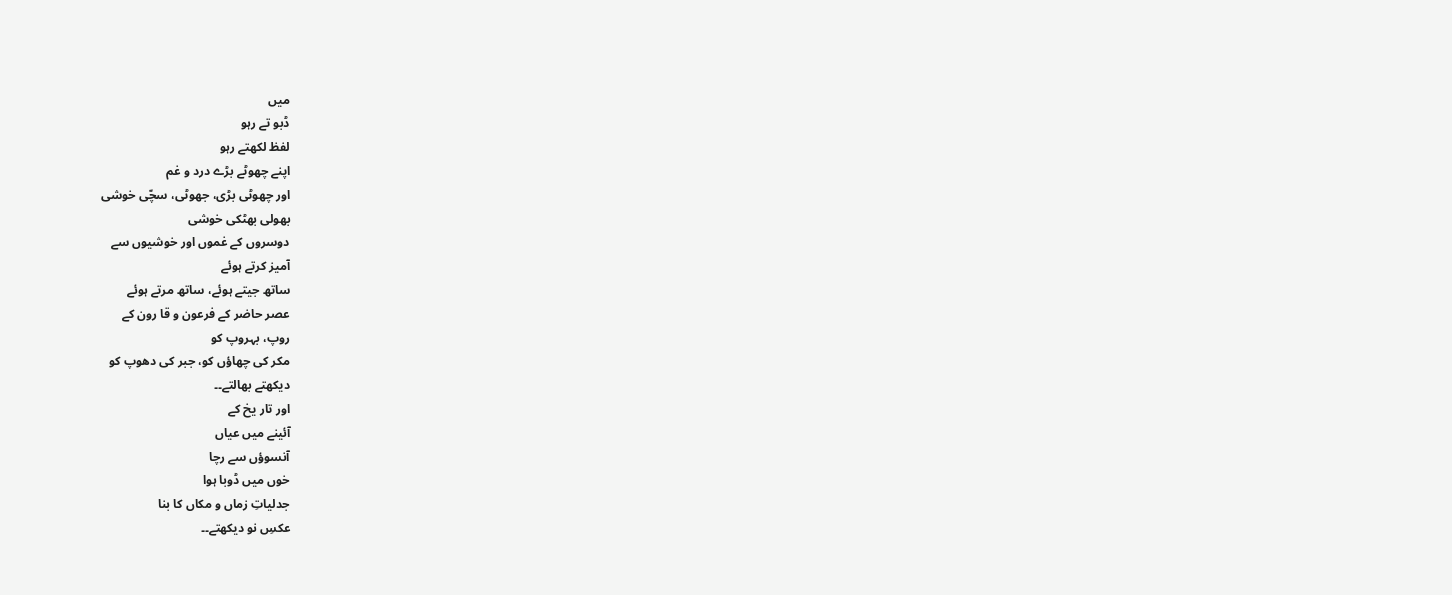میں
ڈبو تے رہو
لفظ لکھتے رہو
اپنے چھوٹے بڑے درد و غم
اور چھوٹی بڑی، جھوٹی، سچّی خوشی
بھولی بھٹکی خوشی
دوسروں کے غموں اور خوشیوں سے
آمیز کرتے ہوئے
ساتھ جیتے ہوئے، ساتھ مرتے ہوئے
عصر حاضر کے فرعون و قا رون کے
روپ، بہروپ کو
مکر کی چھاؤں کو، جبر کی دھوپ کو
دیکھتے بھالتے۔۔
اور تار یخ کے
آئینے میں عیاں
آنسوؤں سے رچا
خوں میں ڈوبا ہوا
جدلیاتِ زماں و مکاں کا بنا
عکسِ نو دیکھتے۔۔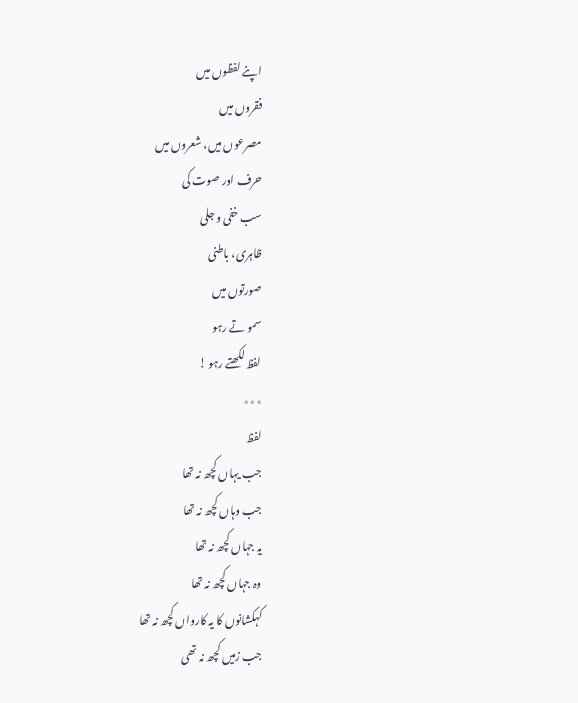اپنے لفظوں میں
فقروں میں
مصرعوں میں، شعروں میں
حرف اور صوت کی
سب خفی و جلی
ظاہری، باطنی
صورتوں میں
سمو تے رہو
لفظ لکھتے رہو !
٭٭٭
لفظ
جب یہاں کچھ نہ تھا
جب وہاں کچھ نہ تھا
یہ جہاں کچھ نہ تھا
وہ جہاں کچھ نہ تھا
کہکشانوں کا یہ کارواں کچھ نہ تھا
جب زمیں کچھ نہ تھی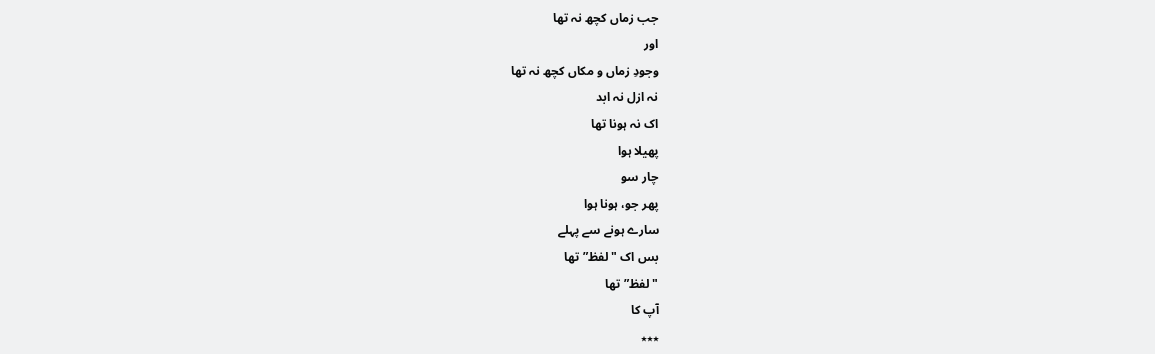جب زماں کچھ نہ تھا
اور
وجودِ زماں و مکاں کچھ نہ تھا
نہ ازل نہ ابد
اک نہ ہونا تھا
پھیلا ہوا
چار سو
پھر جو، ہونا ہوا
سارے ہونے سے پہلے
بس اک "لفظ”تھا
"لفظ”تھا
آپ کا
٭٭٭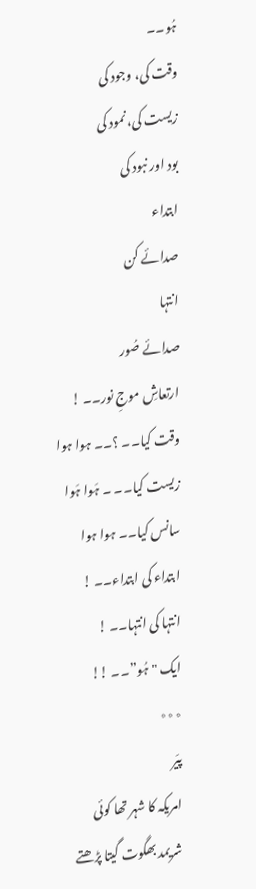ہُو۔۔
وقت کی، وجود کی
زیست کی، نمود کی
بود اور نبود کی
ابتداء
صدائے کن
انتہا
صدائے صُور
ارتعاشِ موجِ نور۔۔ !
وقت کیا۔۔ ؟۔۔ ہوا ہوا
زیست کیا۔۔ ۔ ہَوا ہَوا
سانس کیا۔۔ ہوا ہوا
ابتداء کی ابتداء۔۔ !
انتہا کی انتہا۔۔ !
ایک "ہُو”۔۔ !!
٭٭٭
پیَر
امریکہ کا شہر تھا کوئی
شریمد بھگوت گیتا پڑھتے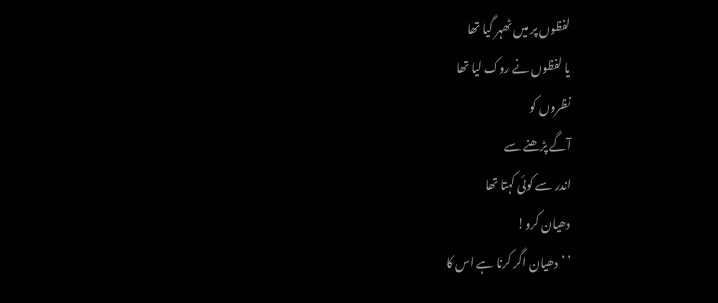لفظوں پر میں ٹھہر گیا تھا
یا لفظوں نے روک لیا تھا
نظروں کو
آگے پڑھنے سے
اندر سے کوئی کہتا تھا
دھیان کرو!
’ ’دھیان اگر کرنا ہے اس کا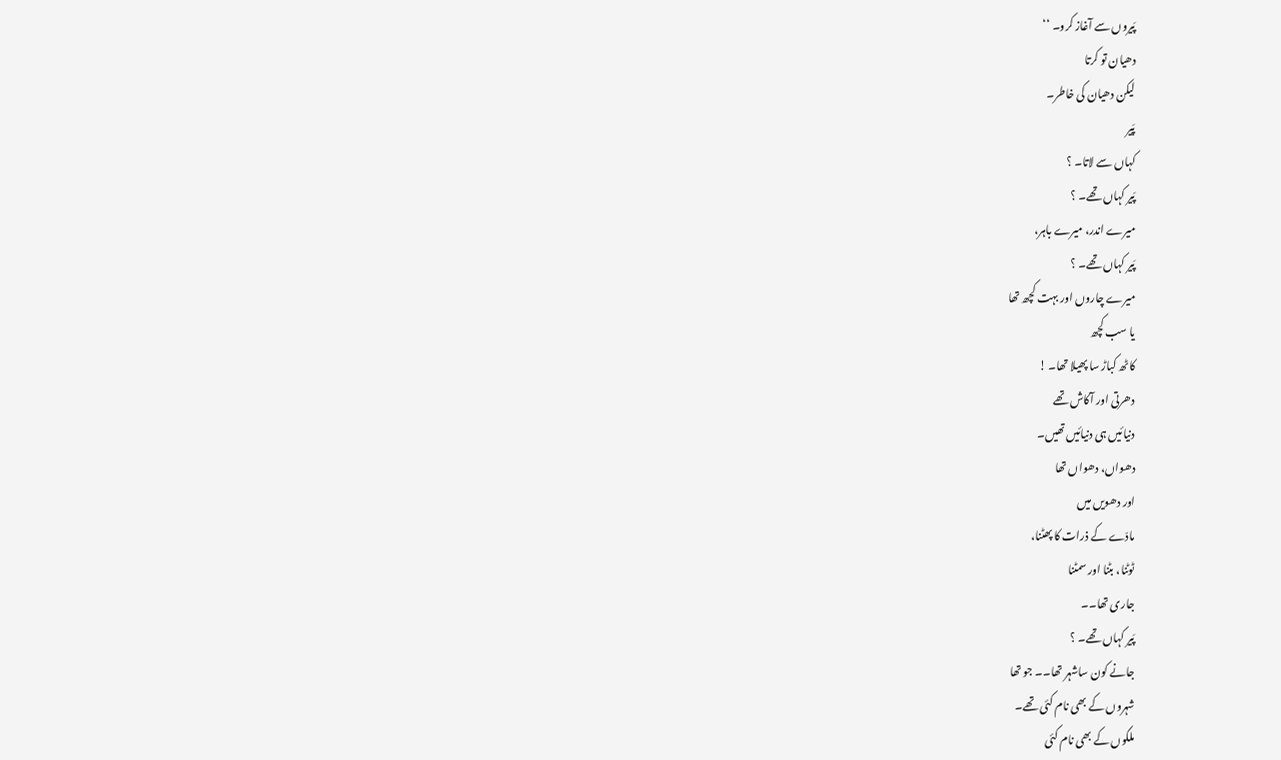پَیروں سے آغاز کرو۔ ‘‘
دھیان تو کرتا
لیکن دھیان کی خاطر۔
پَیر
کہاں سے لاتا۔ ؟
پَیر کہاں تھے۔ ؟
میرے اندر، میرے باہر،
پَیر کہاں تھے۔ ؟
میرے چاروں اور بہت کچھ تھا
یا سب کچھ
کاٹھ کباڑ سا پھیلا تھا۔ !
دھرتی اور آکاش تھے
دنیائیں ہی دنیائیں تھیں۔
دھواں، دھواں تھا
اور دھویں میں
مادّے کے ذرات کا پھٹنا،
ٹوٹنا، بٹنا اور سمٹنا
جاری تھا۔۔
پَیر کہاں تھے۔ ؟
جانے کون ساشہر تھا۔۔ جو تھا
شہروں کے بھی نام کئی تھے۔
ملکوں کے بھی نام کئی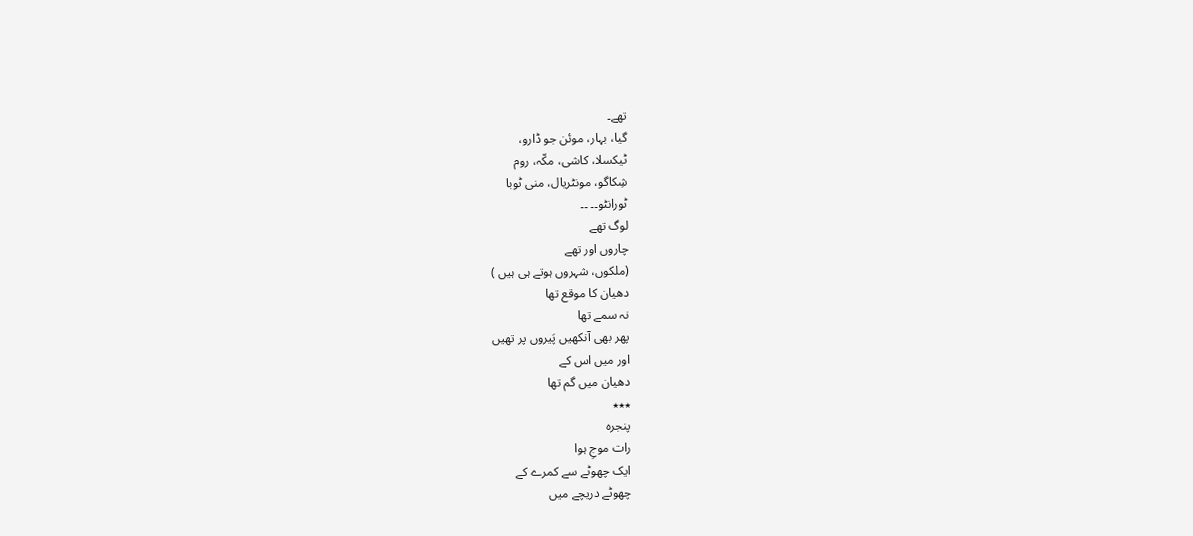تھے۔
گیا، بہار، موئن جو ڈارو،
ٹیکسلا، کاشی، مکّہ، روم
شِکاگو، مونٹریال، منی ٹوبا
ٹورانٹو۔۔ ۔۔
لوگ تھے
چاروں اور تھے
(ملکوں، شہروں ہوتے ہی ہیں )
دھیان کا موقع تھا
نہ سمے تھا
پھر بھی آنکھیں پَیروں پر تھیں
اور میں اس کے
دھیان میں گم تھا
٭٭٭
پنجرہ
رات موجِ ہوا
ایک چھوٹے سے کمرے کے
چھوٹے دریچے میں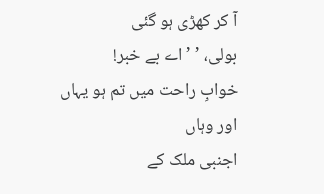آ کر کھڑی ہو گئی
بولی، ’ ’ اے بے خبر!
خوابِ راحت میں تم ہو یہاں
اور وہاں
اجنبی ملک کے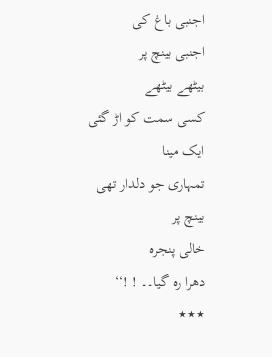اجنبی باغ کی
اجنبی بینچ پر
بیٹھے بیٹھے
کسی سمت کو اڑ گئی
ایک مینا
تمہاری جو دلدار تھی
بینچ پر
خالی پنجرہ
دھرا رہ گیا۔۔ ! !‘‘
٭٭٭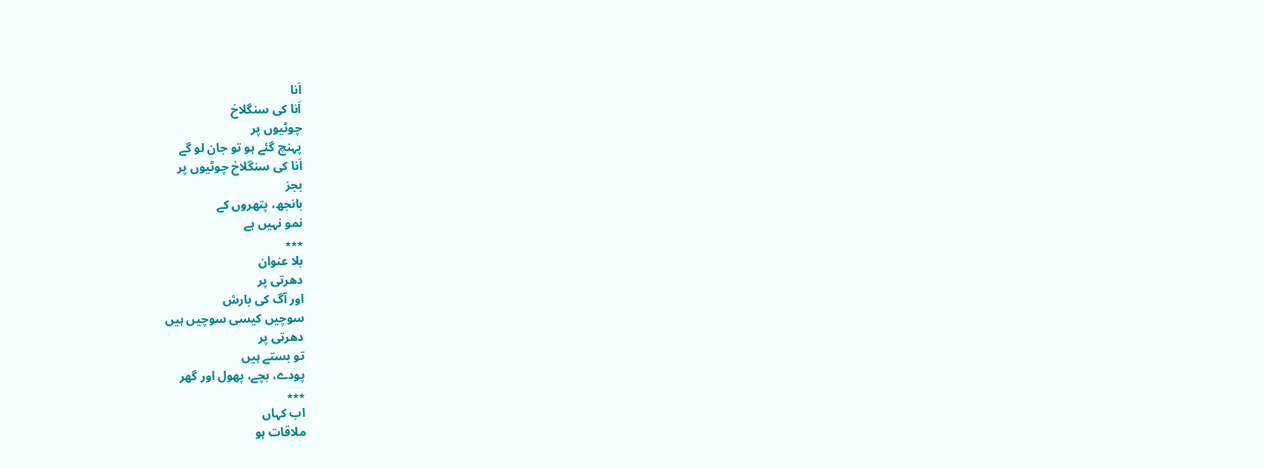اَنا
اَنا کی سنگلاخ
چوٹیوں پر
پہنچ گئے ہو تو جان لو گے
اَنا کی سنگلاخ چوٹیوں پر
بجز
بانجھ، پتھروں کے
نمو نہیں ہے
٭٭٭
بلا عنوان
دھرتی پر
اور آگ کی بارش
سوچیں کیسی سوچیں ہیں
دھرتی پر
تو بستے ہیں
پودے، بچے، پھول اور گھر
٭٭٭
اب کہاں
ملاقات ہو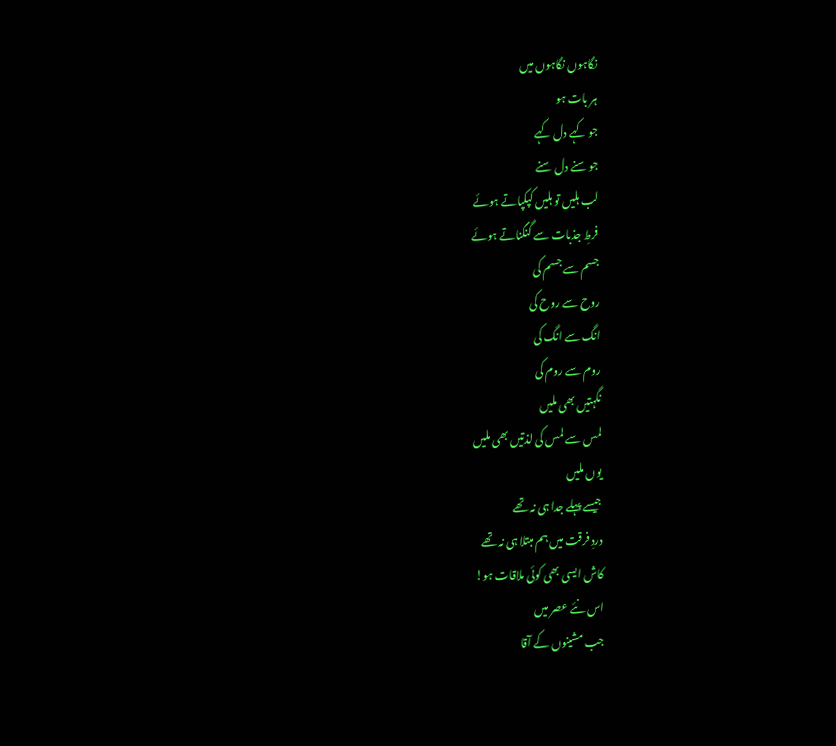نگاہوں نگاہوں میں
ہر بات ہو
جو کہے دل کہے
جو سنے دل سنے
لب ہلیں تو ہلیں کپکپاتے ہوئے
فرطِ جذبات سے گنگناتے ہوئے
جسم سے جسم کی
روح سے روح کی
انگ سے انگ کی
روم سے روم کی
نگہتیں بھی ملیں
لمس سے لمس کی لذتیں بھی ملیں
یوں ملیں
جیسے پہلے جدا ہی نہ تھے
دردِ فرقت میں ہم مبتلا ہی نہ تھے
کاش ایسی بھی کوئی ملاقات ہو!
اس نئے عصر میں
جب مشینوں کے آقا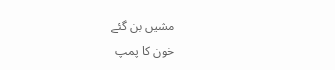مشیں بن گئے
خون کا پمپ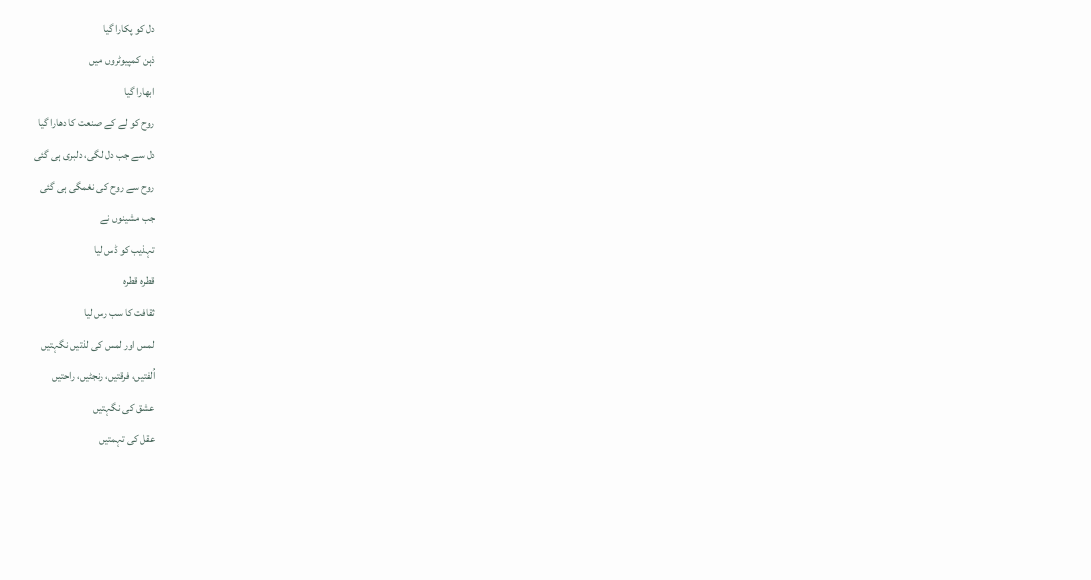دل کو پکارا گیا
ذہن کمپیوٹروں میں
ابھارا گیا
روح کو لے کے صنعت کا دھارا گیا
دل سے جب دل لگی، دلبری ہی گئی
روح سے روح کی نغمگی ہی گئی
جب مشینوں نے
تہذیب کو ڈس لیا
قطرہ قطرہ
ثقافت کا سب رس لیا
لمس اور لمس کی لذتیں نگہتیں
اُلفتیں، فرقتیں، رنجٹیں، راحتیں
عشق کی نگہتیں
عقل کی تہمتیں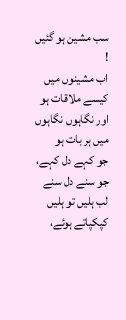سب مشین ہو گئیں !
اب مشینوں میں کیسے ملاقات ہو
اور نگاہوں نگاہوں میں ہر بات ہو
جو کہے دل کہے، جو سنے دل سنے
لب ہلیں تو ہلیں
کپکپاتے ہوئے،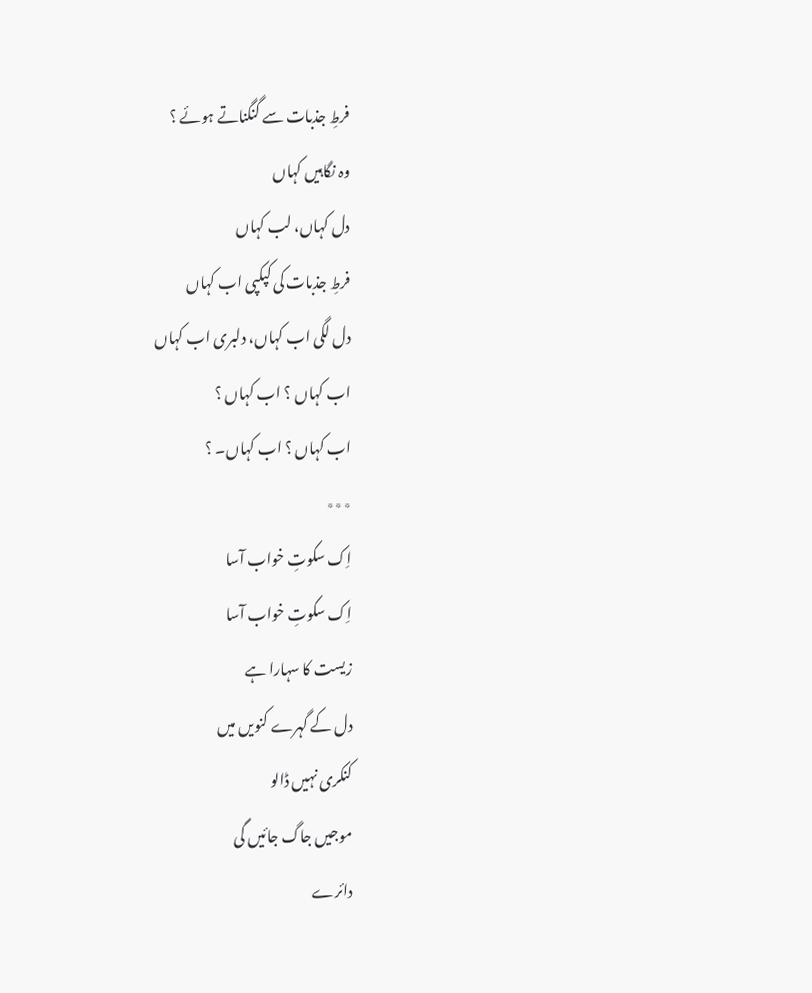فرطِ جذبات سے گنگناتے ہوئے ؟
وہ نگاہیں کہاں
دل کہاں، لب کہاں
فرطِ جذبات کی کپکپی اب کہاں
دل لگی اب کہاں، دلبری اب کہاں
اب کہاں ؟ اب کہاں ؟
اب کہاں ؟ اب کہاں۔ ؟
٭٭٭
اِک سکوتِ خواب آسا
اِک سکوتِ خواب آسا
زیست کا سہارا ہے
دل کے گہرے کنویں میں
کنکری نہیں ڈالو
موجیں جاگ جائیں گی
دائرے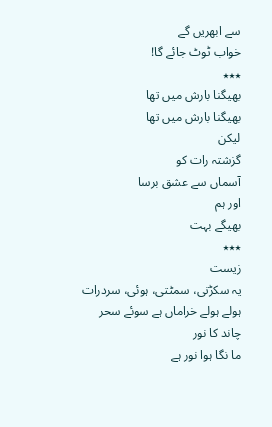سے ابھریں گے
خواب ٹوٹ جائے گا!
٭٭٭
بھیگنا بارش میں تھا
بھیگنا بارش میں تھا
لیکن
گزشتہ رات کو
آسماں سے عشق برسا
اور ہم
بھیگے بہت
٭٭٭
زیست
یہ سکڑتی، سمٹتی، ہوئی، سردرات
ہولے ہولے خراماں ہے سوئے سحر
چاند کا نور
ما نگا ہوا نور ہے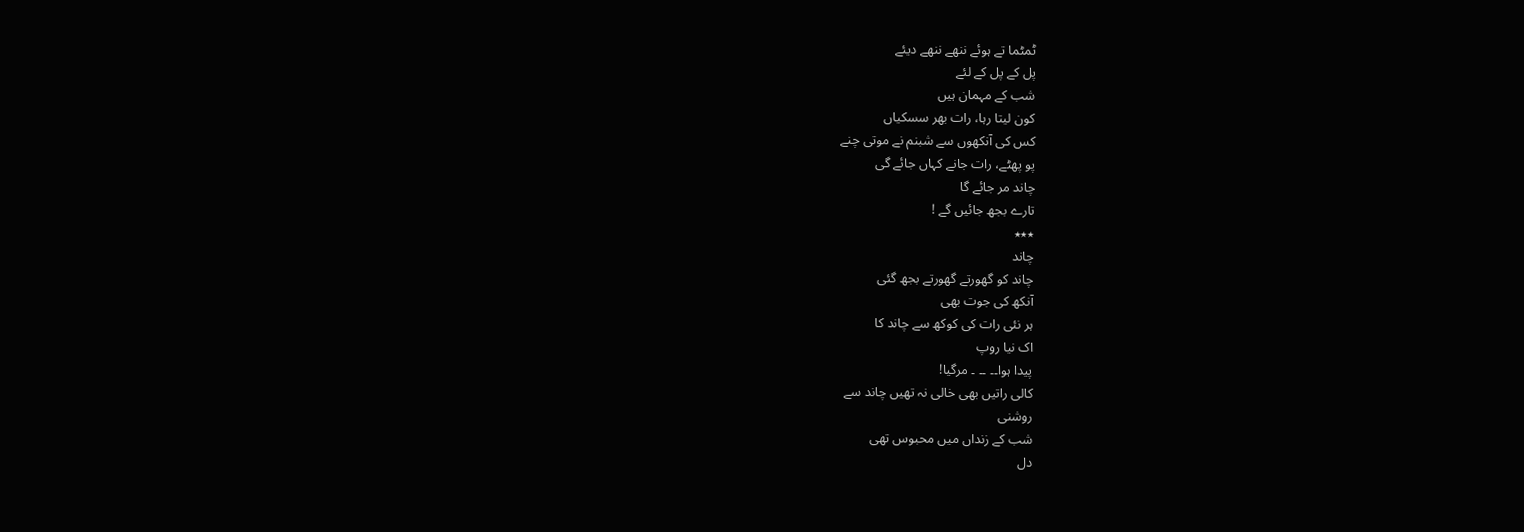ٹمٹما تے ہوئے ننھے ننھے دیئے
پل کے پل کے لئے
شب کے مہمان ہیں
کون لیتا رہا، رات بھر سسکیاں
کس کی آنکھوں سے شبنم نے موتی چنے
پو پھٹے، رات جانے کہاں جائے گی
چاند مر جائے گا
تارے بجھ جائیں گے !
٭٭٭
چاند
چاند کو گھورتے گھورتے بجھ گئی
آنکھ کی جوت بھی
ہر نئی رات کی کوکھ سے چاند کا
اک نیا روپ
پیدا ہوا۔۔ ۔۔ ۔ مرگیا!
کالی راتیں بھی خالی نہ تھیں چاند سے
روشنی
شب کے زنداں میں محبوس تھی
دل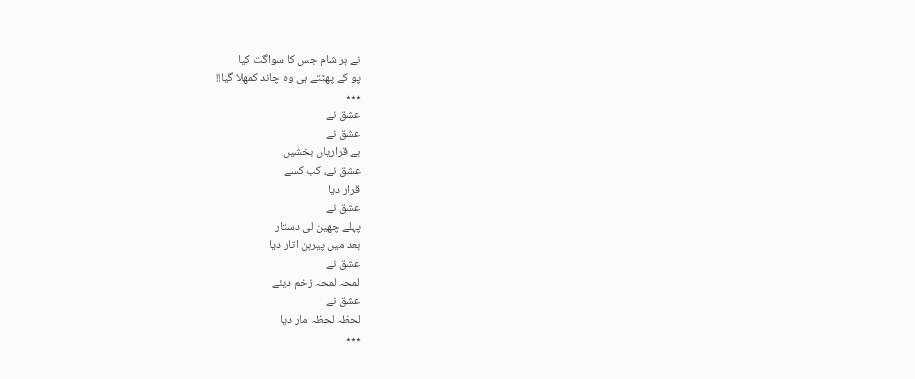نے ہر شام جس کا سواگت کیا
پو کے پھٹتے ہی وہ چاند کمھلا گیا!!
٭٭٭
عشق نے
عشق نے
بے قراریاں بخشیں
عشق نے، کب کسے
قرار دیا
عشق نے
پہلے چھین لی دستار
بعد میں پیرہن اتار دیا
عشق نے
لمحہ لمحہ زخم دیئے
عشق نے
لحظہ لحظہ مار دیا
٭٭٭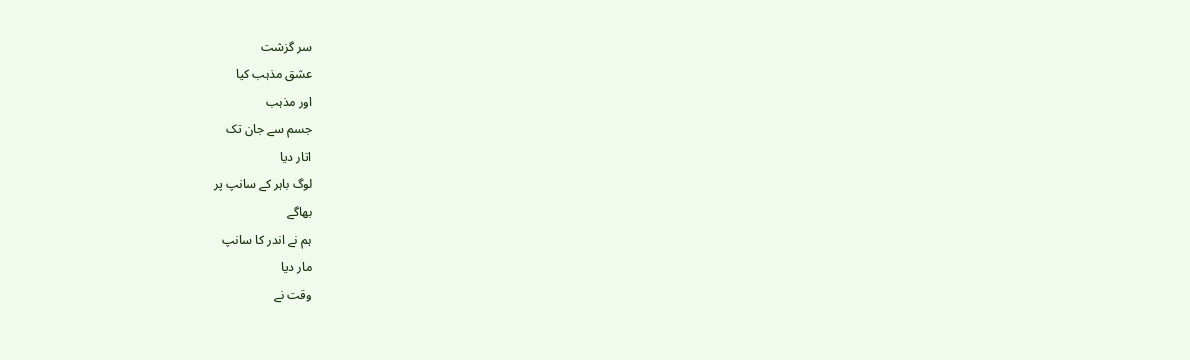سر گزشت
عشق مذہب کیا
اور مذہب
جسم سے جان تک
اتار دیا
لوگ باہر کے سانپ پر
بھاگے
ہم نے اندر کا سانپ
مار دیا
وقت نے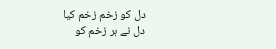دل کو زخم زخم کیا
دل نے ہر زخم کو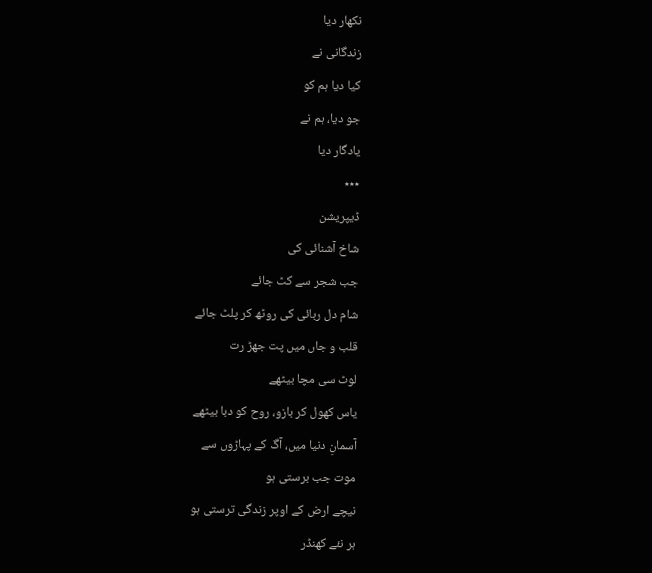نکھار دیا
زندگانی نے
کیا دیا ہم کو
جو دیا، ہم نے
یادگار دیا
٭٭٭
ڈیپریشن
شاخ آشنائی کی
جب شجر سے کٹ جائے
شام دل ربائی کی روٹھ کر پلٹ جائے
قلب و جاں میں پت جھڑ رت
لوٹ سی مچا بیٹھے
یاس کھول کر بازو، روح کو دبا بیٹھے
آسمانِ دنیا میں، آگ کے پہاڑوں سے
موت جب برستی ہو
نیچے ارض کے اوپر زندگی ترستی ہو
ہر نئے کھنڈر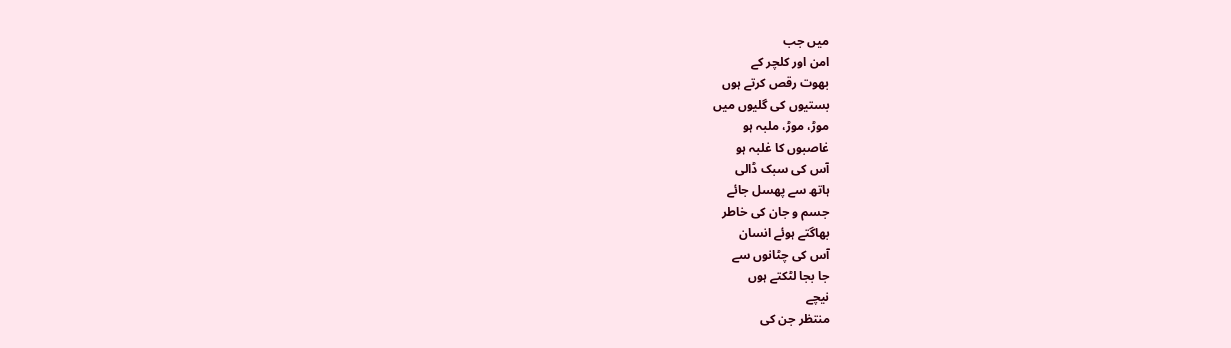میں جب
امن اور کلچر کے
بھوت رقص کرتے ہوں
بستیوں کی گلیوں میں
موڑ، موڑ، ملبہ ہو
غاصبوں کا غلبہ ہو
آس کی سبک ڈالی
ہاتھ سے پھسل جائے
جسم و جان کی خاطر
بھاگتے ہوئے انسان
آس کی چٹانوں سے
جا بجا لٹکتے ہوں
نیچے
منتظر جن کی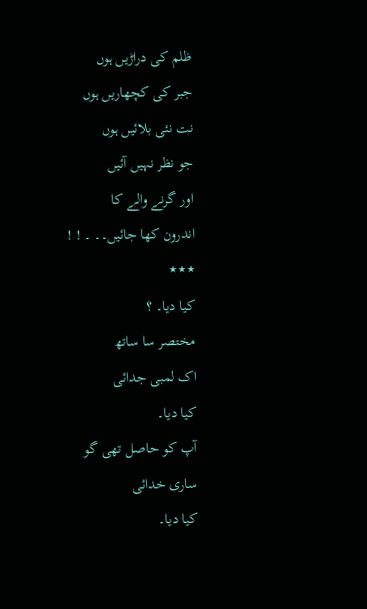ظلم کی دراڑیں ہوں
جبر کی کچھاریں ہوں
نت نئی بلائیں ہوں
جو نظر نہیں آئیں
اور گرنے والے کا
اندرون کھا جائیں۔۔ ۔ ! !
٭٭٭
کیا دیا۔ ؟
مختصر سا ساتھ
اک لمبی جدائی
کیا دیا۔
آپ کو حاصل تھی گو
ساری خدائی
کیا دیا۔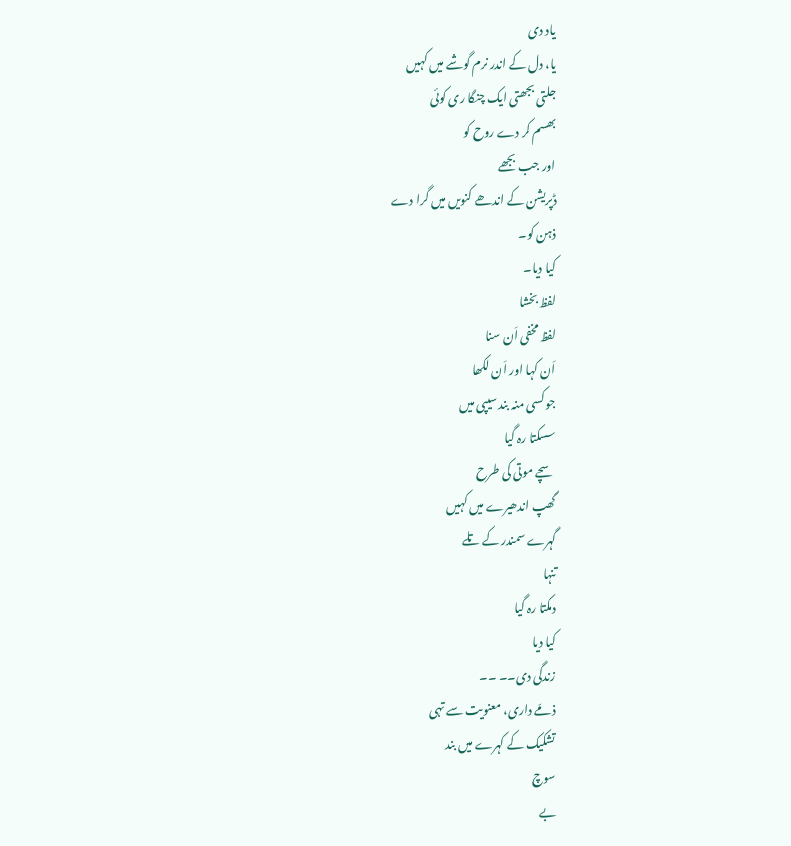یاد دی
یا، دل کے اندر نرم گوشے میں کہیں
جلتی بجھتی ایک چنگا ری کوئی
بھسم کر دے روح کو
اور جب بجھے
ڈپریشن کے اندھے کنویں میں گرا دے
ذہن کو۔
کیا دیا۔
لفظ بخشا
لفظ مخفی اَن سنا
اَن کہا اور اَن لکھا
جو کسی منہ بند سیپی میں
سسکتا رہ گیا
سچے موتی کی طرح
گھپ اندھیرے میں کہیں
گہرے سمندر کے تلے
تنہا
دمکتا رہ گیا
کیا دیا
زندگی دی۔۔ ۔۔
ذمّے داری، معنویت سے تہی
تشکیک کے کہرے میں بند
سوچ
بے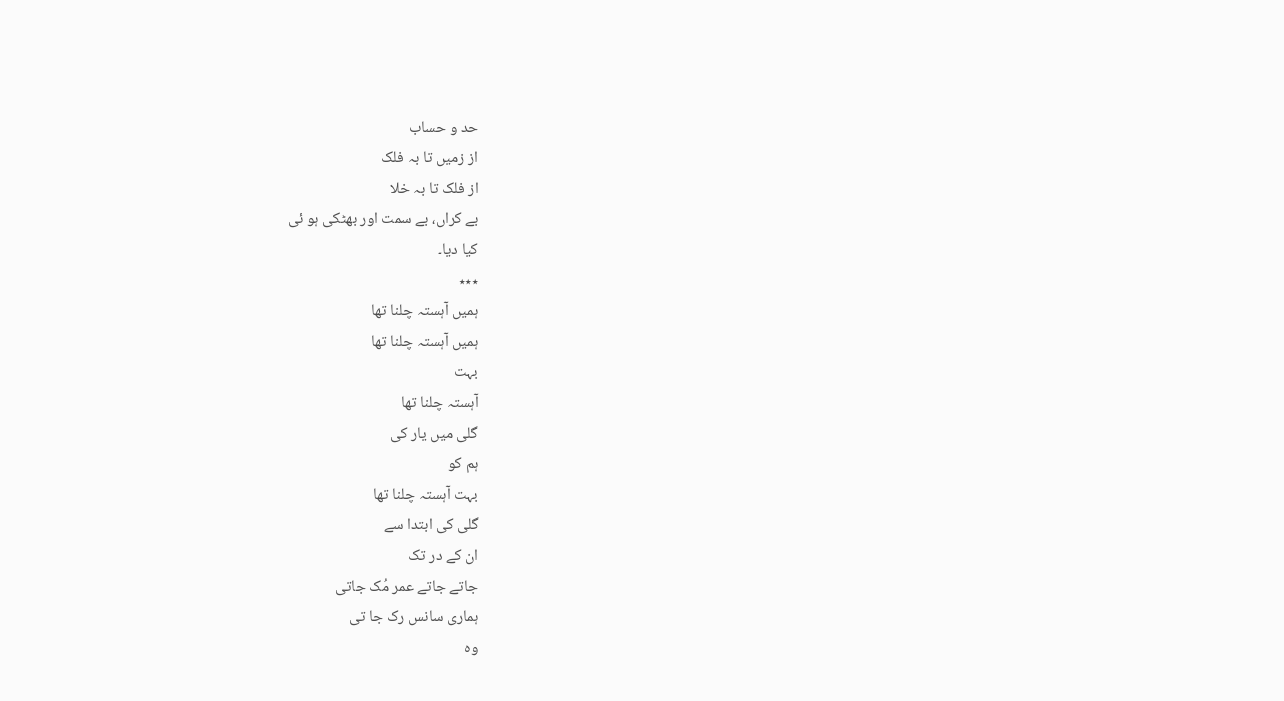حد و حساب
از زمیں تا بہ فلک
از فلک تا بہ خلا
بے کراں، بے سمت اور بھٹکی ہو ئی
کیا دیا۔
٭٭٭
ہمیں آہستہ چلنا تھا
ہمیں آہستہ چلنا تھا
بہت
آہستہ چلنا تھا
گلی میں یار کی
ہم کو
بہت آہستہ چلنا تھا
گلی کی ابتدا سے
ان کے در تک
جاتے جاتے عمر مُک جاتی
ہماری سانس رک جا تی
وہ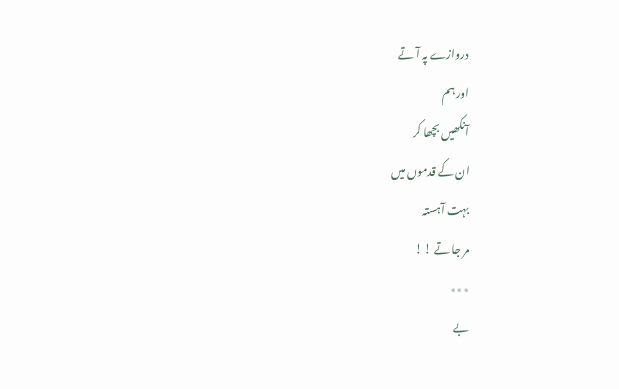دروازے پہ آ تے
اور ہم
آنکھیں بچھا کر
ان کے قدموں میں
بہت آہستہ
مر جا تے ! !
٭٭٭
بے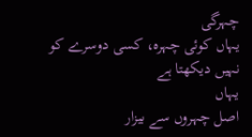چہرگی
یہاں کوئی چہرہ، کسی دوسرے کو
نہیں دیکھتا ہے
یہاں
اصل چہروں سے بیزار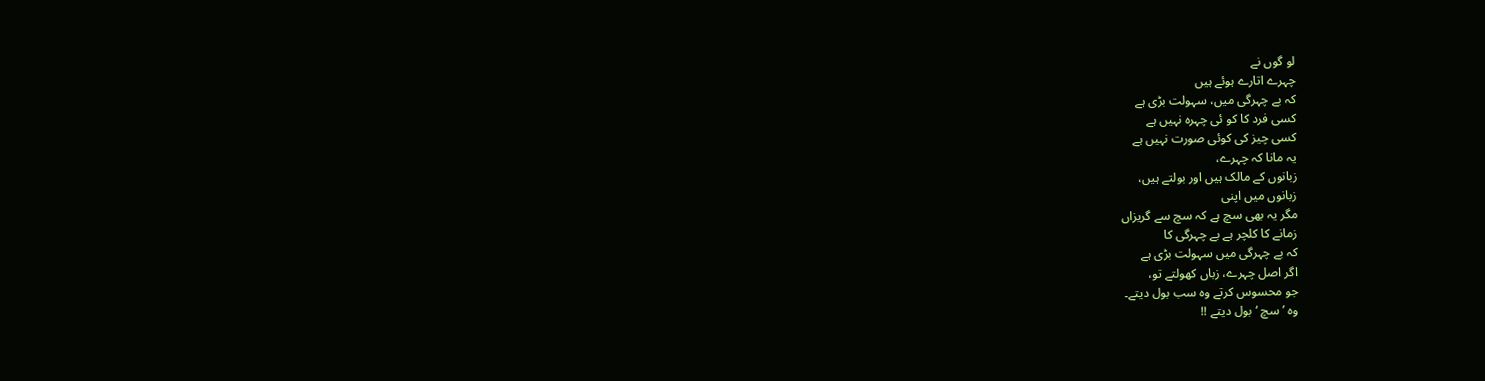لو گوں نے
چہرے اتارے ہوئے ہیں
کہ بے چہرگی میں، سہولت بڑی ہے
کسی فرد کا کو ئی چہرہ نہیں ہے
کسی چیز کی کوئی صورت نہیں ہے
یہ مانا کہ چہرے،
زبانوں کے مالک ہیں اور بولتے ہیں،
زبانوں میں اپنی
مگر یہ بھی سچ ہے کہ سچ سے گریزاں
زمانے کا کلچر ہے بے چہرگی کا
کہ بے چہرگی میں سہولت بڑی ہے
اگر اصل چہرے، زباں کھولتے تو،
جو محسوس کرتے وہ سب بول دیتے۔
وہ ’ سچ ‘ بول دیتے !!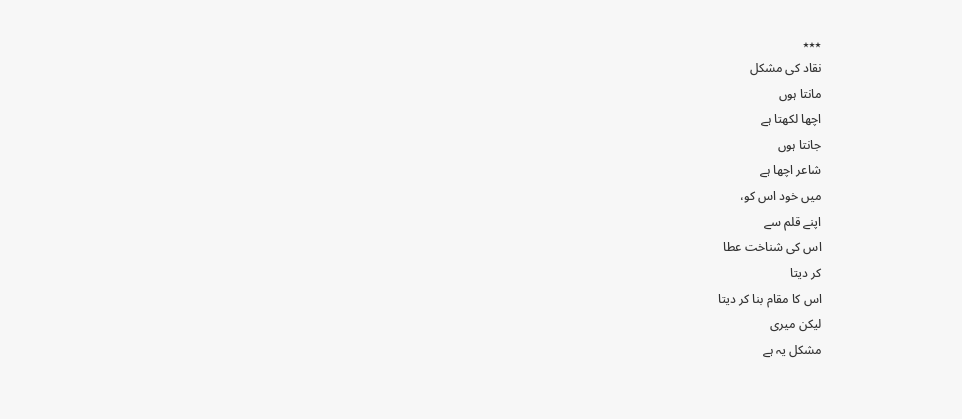٭٭٭
نقاد کی مشکل
مانتا ہوں
اچھا لکھتا ہے
جانتا ہوں
شاعر اچھا ہے
میں خود اس کو،
اپنے قلم سے
اس کی شناخت عطا
کر دیتا
اس کا مقام بنا کر دیتا
لیکن میری
مشکل یہ ہے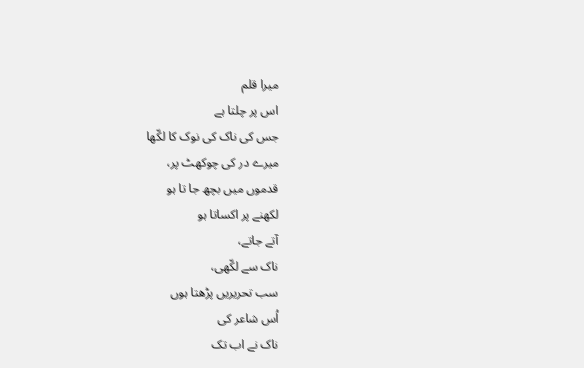میرا قلم
اس پر چلتا ہے
جس کی ناک کی نوک کا لکّھا
میرے در کی چوکھٹ پر،
قدموں میں بچھ جا تا ہو
لکھنے پر اکساتا ہو
آتے جاتے،
ناک سے لکّھی،
سب تحریریں پڑھتا ہوں
اُس شاعر کی
ناک نے اب تک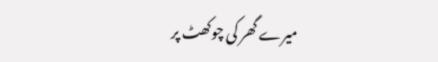میرے گھر کی چوکھٹ پر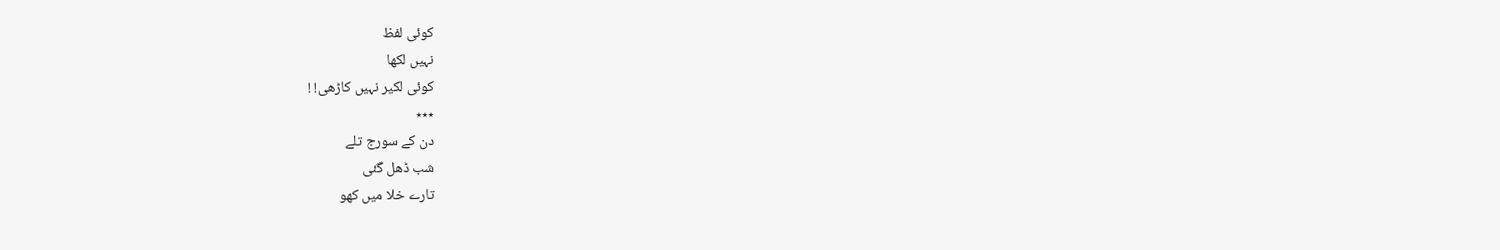کوئی لفظ
نہیں لکھا
کوئی لکیر نہیں کاڑھی! !
٭٭٭
دن کے سورج تلے
شب ڈھل گئی
تارے خلا میں کھو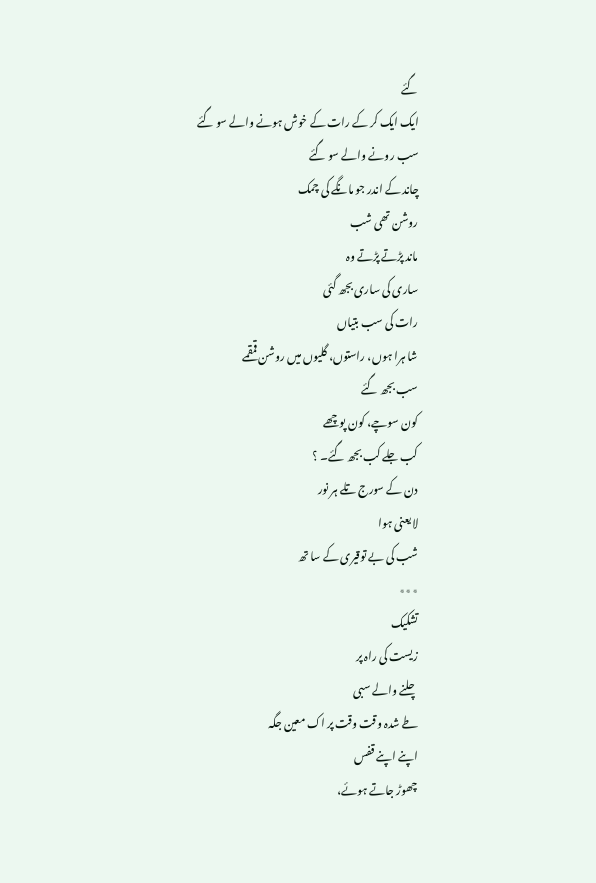گئے
ایک ایک کر کے رات کے خوش ہونے والے سو گئے
سب رونے والے سو گئے
چاند کے اندر جو مانگے کی چمک
روشن تھی شب
ماند پڑتے پڑتے وہ
ساری کی ساری بجھ گئی
رات کی سب بتیاں
شا ہرا ہوں، راستوں، گلیوں میں روشن قمقمے
سب بجھ گئے
کون سوچے، کون پوچھے
کب جلے کب بجھ گئے۔ ؟
دن کے سورج تلے ہر نور
لا یعنی ہوا
شب کی بے توقیری کے سا تھ
٭٭٭
تشکیک
زیست کی راہ پر
چلنے والے سبی
طے شدہ وقت وقت پر اک معین جگہ
اپنے اپنے قفس
چھوڑ جاتے ہوئے،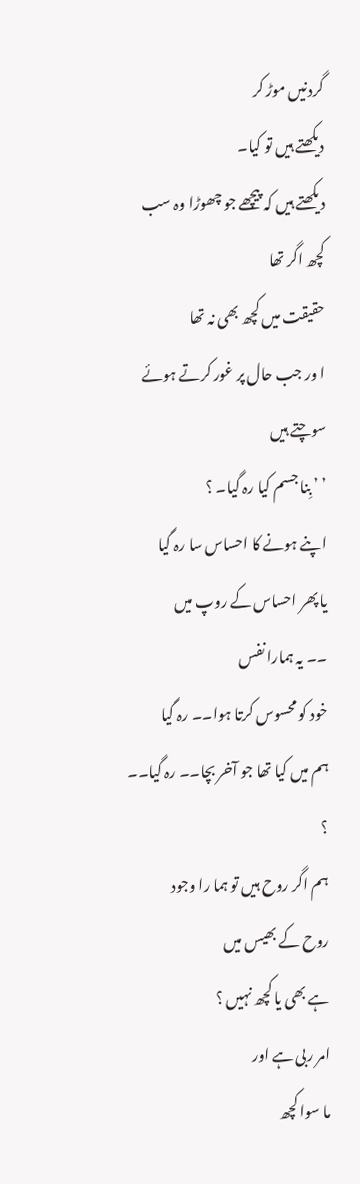گردنیں موڑ کر
دیکھتے ہیں تو کیا۔
دیکھتے ہیں کہ پیچھے جو چھوڑا وہ سب
کچھ اگر تھا
حقیقت میں کچھ بھی نہ تھا
ا ور جب حال پر غور کرتے ہوئے سوچتے ہیں
’ ’ بِنا جسم کیا رہ گیا۔ ؟
اپنے ہونے کا احساس سا رہ گیا
یا پھر احساس کے روپ میں
۔۔ یہ ہمارا نفس
خود کو محسوس کرتا ہوا۔۔ رہ گیا
ہم میں کیا تھا جو آخر بچا۔۔ رہ گیا۔۔ ؟
ہم اگر روح ہیں تو ہما را وجود
روح کے بھیس میں
ہے بھی یا کچھ نہیں ؟
امر ربی ہے اور
ما سوا کچھ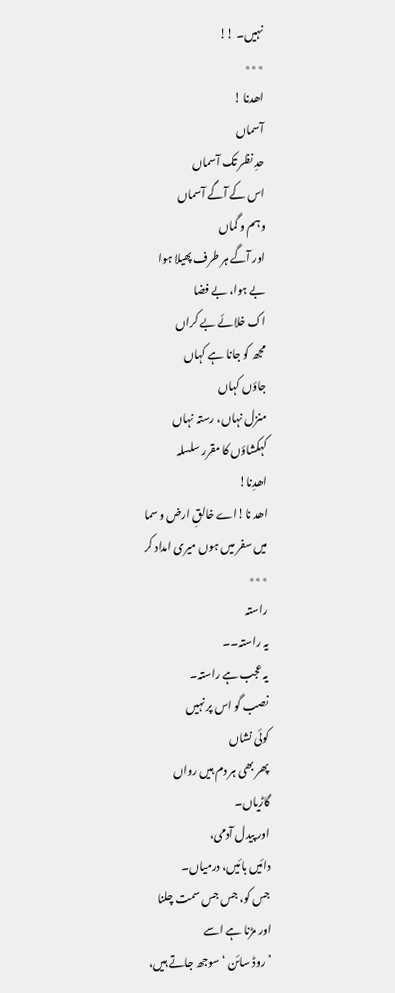نہیں۔ !!
٭٭٭
اھدنا !
آسماں
حدِ نظر تک آسماں
اس کے آگے آسماں
وہم و گماں
اور آگے ہر طرف پھیلا ہوا
بے ہوا، بے فضا
اک خلائے بے کراں
مجھ کو جانا ہے کہاں
جاؤں کہاں
منزل نہاں، رستہ نہاں
کہکشاؤں کا مقرر سلسلہ
اھدِنا!
اھد نا!اے خالقِ ارض و سما
میں سفر میں ہوں میری امداد کر
٭٭٭
راستہ
یہ راستہ۔۔
یہ عجب ہے راستہ۔
نصب گو اس پر نہیں
کوئی نشاں
پھر بھی ہر دم ہیں رواں
گاڑیاں۔
اور پیدل آدمی،
دائیں بائیں، درمیاں۔
جس کو، جس جس سمت چلنا
اور مڑنا ہے اسے
’ روڈ سائن ‘ سوجھ جاتے ہیں،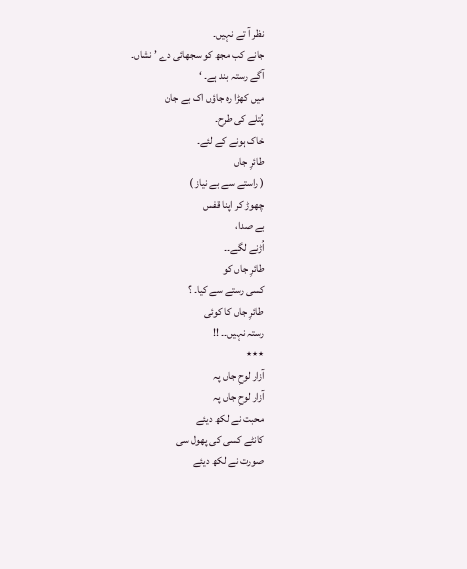نظر آ تے نہیں۔
جانے کب مجھ کو سجھائی دے ’ نشاں۔
آگے رستہ بند ہے۔ ‘
میں کھڑا رہ جاؤں اک بے جان
پُتلے کی طرح۔
خاک ہونے کے لئے۔
طائرِ جاں
( راستے سے بے نیاز )
چھوڑ کر اپنا قفس
بے صدا،
اُڑنے لگے۔۔
طائرِ جاں کو
کسی رستے سے کیا۔ ؟
طائرِ جاں کا کوئی
رستہ نہیں۔۔ !!
٭٭٭
آزار لوحِ جاں پہ
آزار لوحِ جاں پہ
محبت نے لکھ دیئے
کانٹے کسی کی پھول سی
صورت نے لکھ دیئے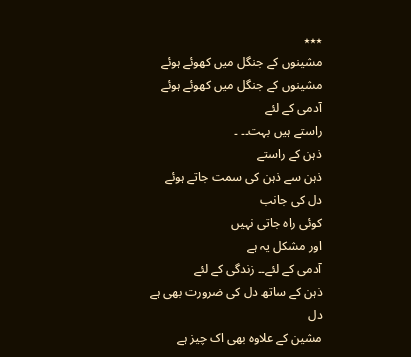٭٭٭
مشینوں کے جنگل میں کھوئے ہوئے
مشینوں کے جنگل میں کھوئے ہوئے
آدمی کے لئے
راستے ہیں بہت۔۔ ۔
ذہن کے راستے
ذہن سے ذہن کی سمت جاتے ہوئے
دل کی جانب
کوئی راہ جاتی نہیں
اور مشکل یہ ہے
آدمی کے لئے۔۔ زندگی کے لئے
ذہن کے ساتھ دل کی ضرورت بھی ہے
دل
مشین کے علاوہ بھی اک چیز ہے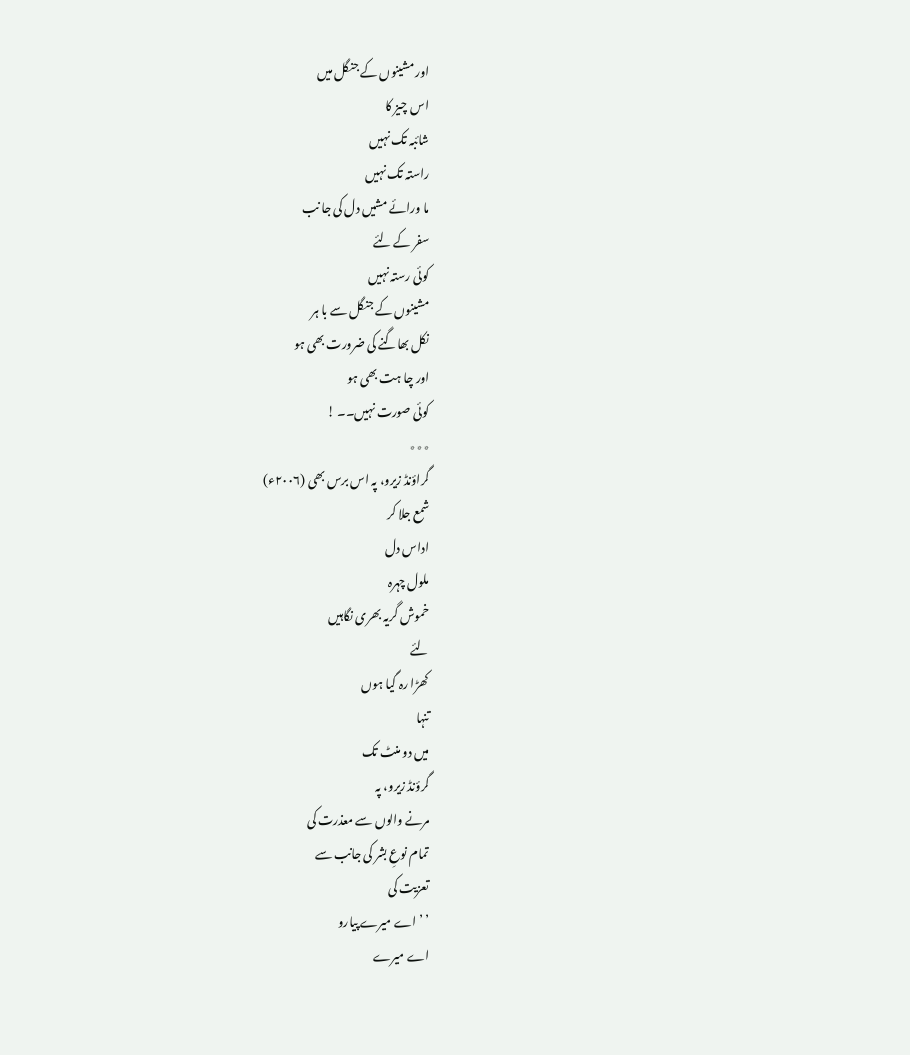اور مشینوں کے جنگل میں
اس چیز کا
شائبہ تک نہیں
راستہ تک نہیں
ما ورائے مشیں دل کی جا نب
سفر کے لئے
کوئی رستہ نہیں
مشینوں کے جنگل سے با ہر
نکل بھاگنے کی ضرورت بھی ہو
اور چا ہت بھی ہو
کوئی صورت نہیں۔۔ !
٭٭٭
گراؤنڈ زیرو، پہ اس برس بھی (۲۰۰۶ء)
شمع جلا کر
اداس دل
ملول چہرہ
خموش گریہ بھری نگاہیں
لئے
کھڑا رہ گیا ہوں
تنہا
میں دو منٹ تک
گرؤنڈ زیرو، پہ
مرنے والوں سے معذرت کی
تمام نوعِ بشر کی جانب سے
تعزیت کی
’ ’ اے میرے پیارو
اے میرے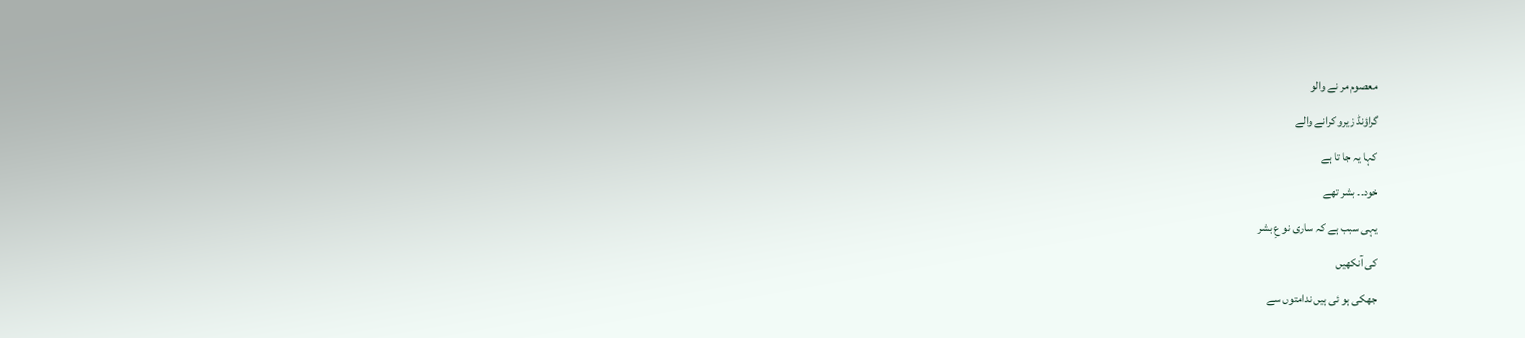معصوم مر نے والو
گراؤنڈ زیرو کرانے والے
کہا یہ جا تا ہے
خود۔۔ بشر تھے
یہی سبب ہے کہ ساری نو عِ بشر
کی آنکھیں
جھکی ہو ئی ہیں ندامتوں سے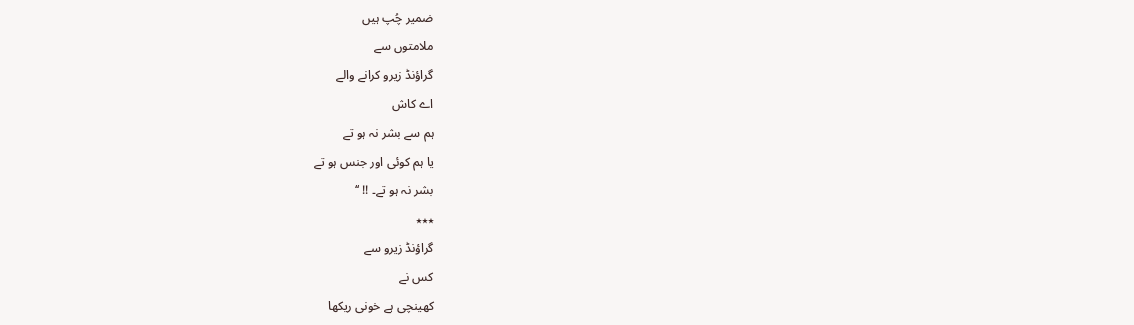ضمیر چُپ ہیں
ملامتوں سے
گراؤنڈ زیرو کرانے والے
اے کاش
ہم سے بشر نہ ہو تے
یا ہم کوئی اور جنس ہو تے
بشر نہ ہو تے۔ !! ‘‘
٭٭٭
گراؤنڈ زیرو سے
کس نے
کھینچی ہے خونی ریکھا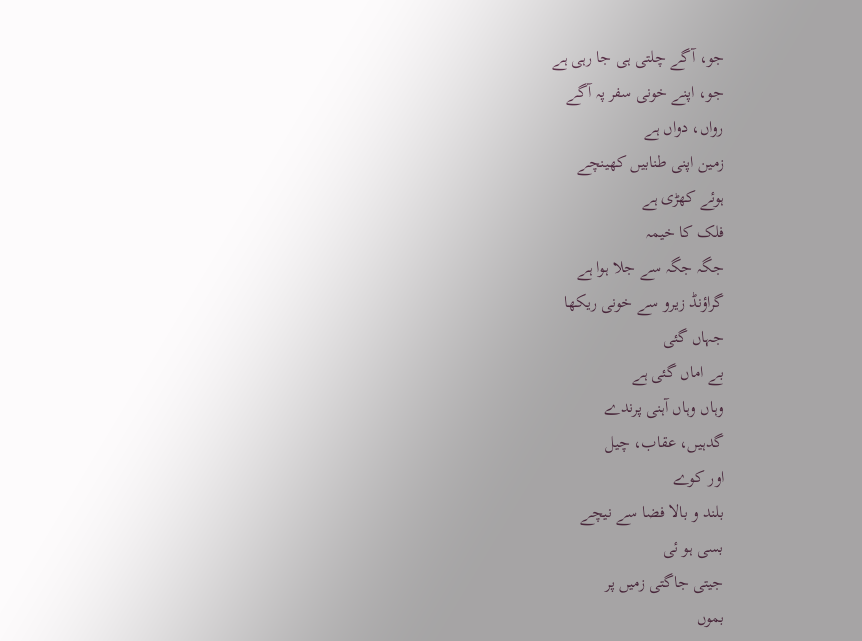جو، آگے چلتی ہی جا رہی ہے
جو، اپنے خونی سفر پہ آگے
رواں، دواں ہے
زمین اپنی طنابیں کھینچے
ہوئے کھڑی ہے
فلک کا خیمہ
جگہ جگہ سے جلا ہوا ہے
گراؤنڈ زیرو سے خونی ریکھا
جہاں گئی
بے اماں گئی ہے
وہاں وہاں آہنی پرندے
گدہیں، عقاب، چیل
اور کوے
بلند و بالا فضا سے نیچے
بسی ہو ئی
جیتی جاگتی زمیں پر
بموں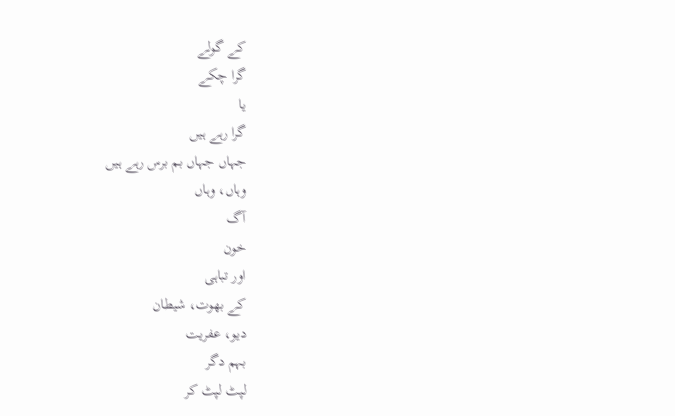کے گولے
گرا چکے
یا
گرا رہے ہیں
جہاں جہاں بم برس رہے ہیں
وہاں، وہاں
آگ
خون
اور تباہی
کے بھوت، شیطان
دیو، عفریت
بہم دگر
لپٹ لپٹ کر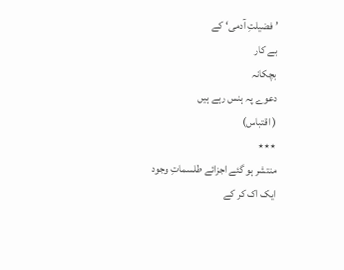’ فضیلتِ آدمی‘ کے
بے کار
بچکانہ
دعوے پہ ہنس رہے ہیں
( اقتباس)
٭٭٭
منتشر ہو گئے اجزائے طلسماتِ وجود
ایک اک کر کے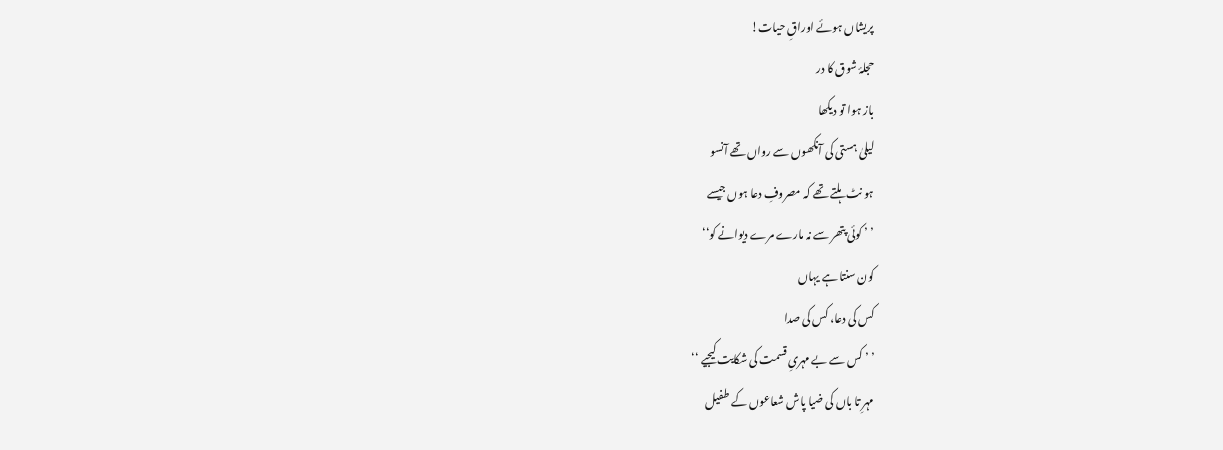پریشاں ہوئے اوراقِ حیات!
حجلۂ شوق کا در
باز ہوا تو دیکھا
لیلیٰ ہستی کی آنکھوں سے رواں تھے آنسو
ہو نٹ ہلتے تھے کہ مصروفِ دعا ہوں جیسے
’ ’ کوئی پتھر سے نہ مارے مرے دیوانے کو‘‘
کون سنتا ہے یہاں
کس کی دعا، کس کی صدا
’ ’ کس سے بے مہریِ قسمت کی شکایت کیجیے ‘‘
مہرِ تا باں کی ضیا پاش شعاعوں کے طفیل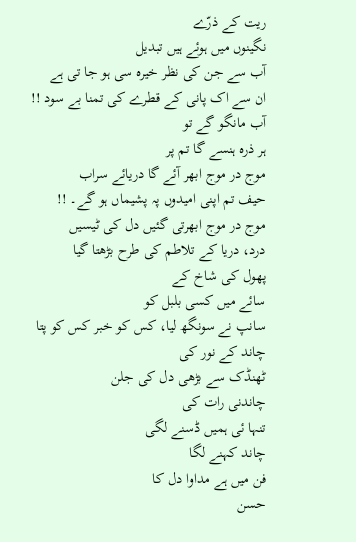ریت کے ذرّے
نگینوں میں ہوئے ہیں تبدیل
آب سے جن کی نظر خیرہ سی ہو جا تی ہے
ان سے اک پانی کے قطرے کی تمنا بے سود !!
آب مانگو گے تو
ہر ذرہ ہنسے گا تم پر
موج در موج ابھر آئے گا دریائے سراب
حیف تم اپنی امیدوں پہ پشیماں ہو گے۔ !!
موج در موج ابھرتی گئیں دل کی ٹیسیں
درد، دریا کے تلاطم کی طرح بڑھتا گیا
پھول کی شاخ کے
سائے میں کسی بلبل کو
سانپ نے سونگھ لیا، کس کو خبر کس کو پتا
چاند کے نور کی
ٹھنڈک سے بڑھی دل کی جلن
چاندنی رات کی
تنہا ئی ہمیں ڈسنے لگی
چاند کہنے لگا
فن میں ہے مداوا دل کا
حسن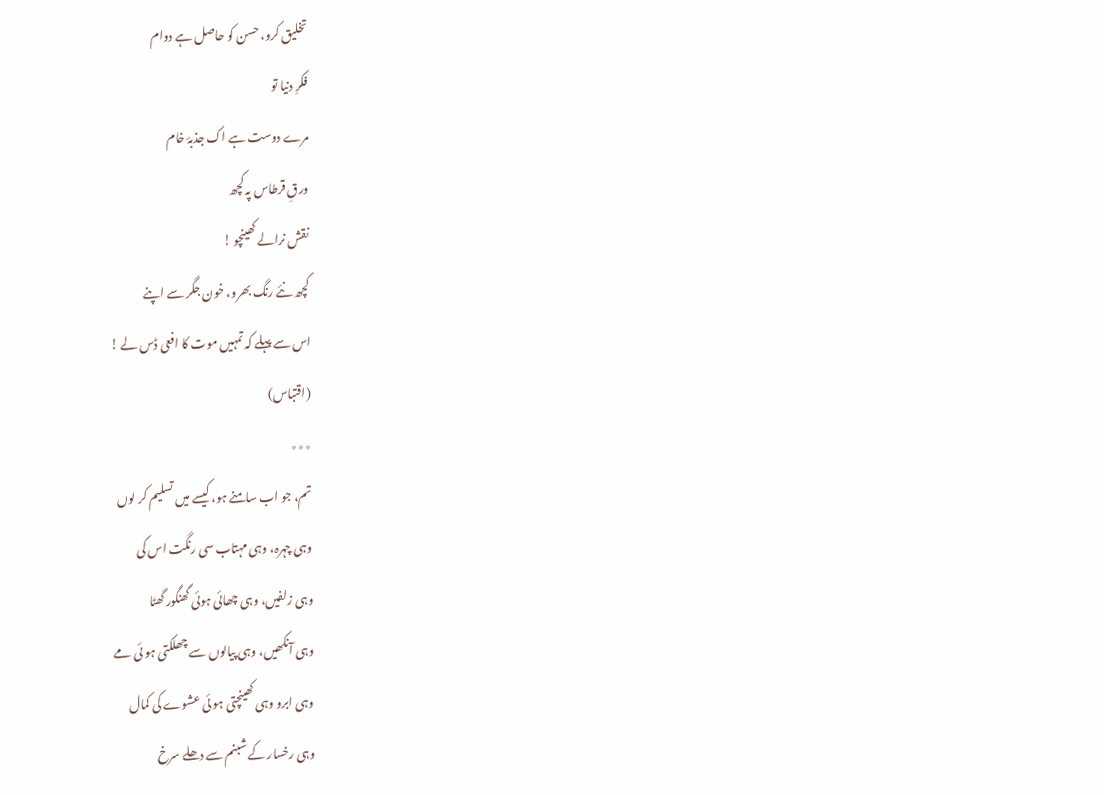تخلیق کرو، حسن کو حاصل ہے دوام
فکرِ دنیا تو
مرے دوست ہے اک جذبۂ خام
ورقِ قرطاس پہ کچھ
نقش نرالے کھینچو !
کچھ نئے رنگ بھرو، خون جگر سے اپنے
اس سے پہلے کہ تمہیں موت کا افعی ڈس لے !
(اقتباس)
٭٭٭
تم، جو اب سامنے ہو، کیسے میں تسلیم کر لوں
وہی چہرہ، وہی مہتاب سی رنگت اس کی
وہی زلفیں، وہی چھائی ہوئی گھنگور گھٹا
وہی آنکھیں، وہی پیالوں سے چھلکتی ہو ئی مے
وہی ابرو وہی کھینچتی ہو ئی عشوے کی کمال
وہی رخسار کے شبنم سے دھلے سرخ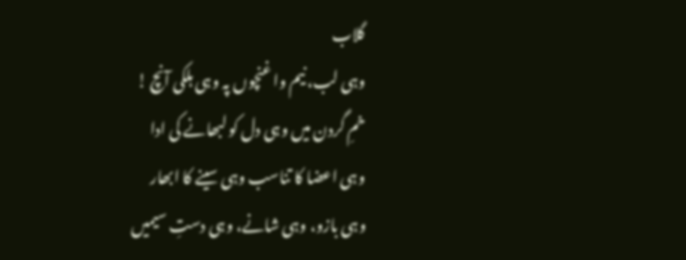گلاب
وہی لب، نیم وا غنچوں پہ وہی ہلکی آنچ !
خمِ گردن میں وہی دل کو لبھانے کی ادا
وہی اعضا کا تناسب وہی سینے کا ابھار
وہی بازو، وہی شانے، وہی دستِ سیمیں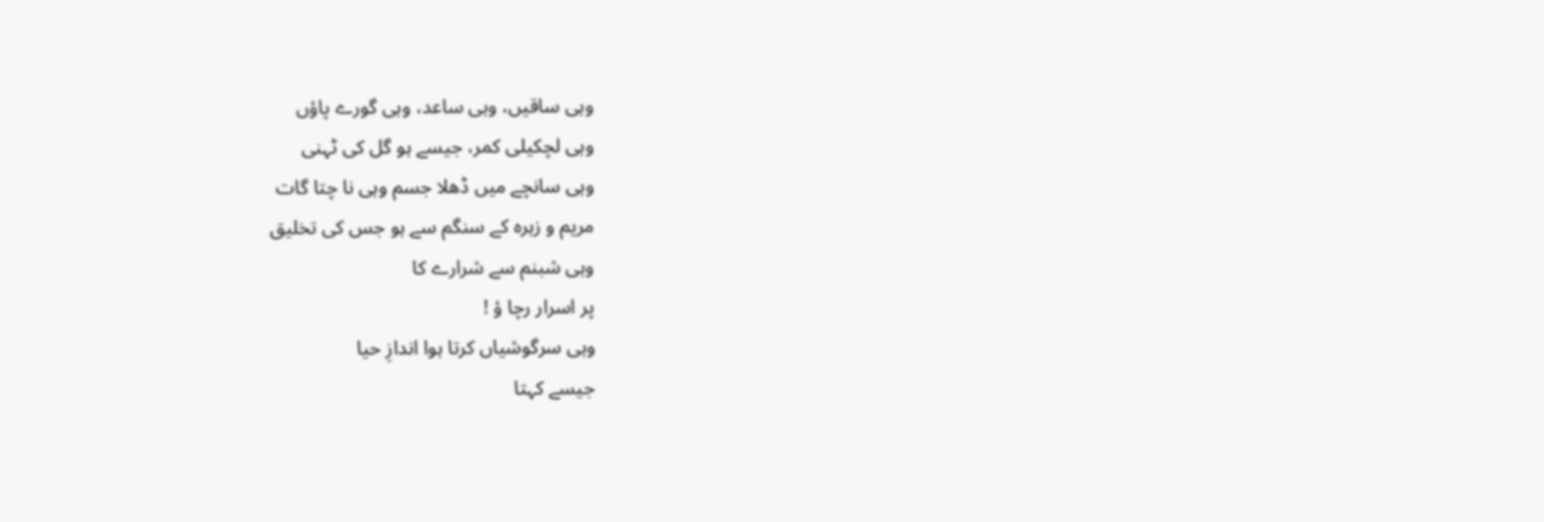وہی ساقیں، وہی ساعد، وہی گورے پاؤں
وہی لچکیلی کمر، جیسے ہو گل کی ٹہنی
وہی سانچے میں ڈھلا جسم وہی نا چتا گات
مریم و زہرہ کے سنگم سے ہو جس کی تخلیق
وہی شبنم سے شرارے کا
پر اسرار رچا ؤ !
وہی سرگوشیاں کرتا ہوا اندازِ حیا
جیسے کہتا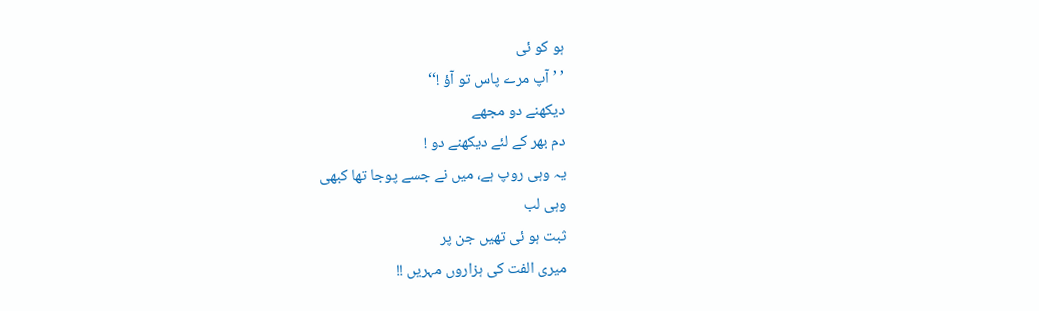ہو کو ئی
’ ’ آپ مرے پاس تو آؤ !‘‘
دیکھنے دو مجھے
دم بھر کے لئے دیکھنے دو !
یہ وہی روپ ہے، میں نے جسے پوجا تھا کبھی
وہی لب
ثبت ہو ئی تھیں جن پر
میری الفت کی ہزاروں مہریں !!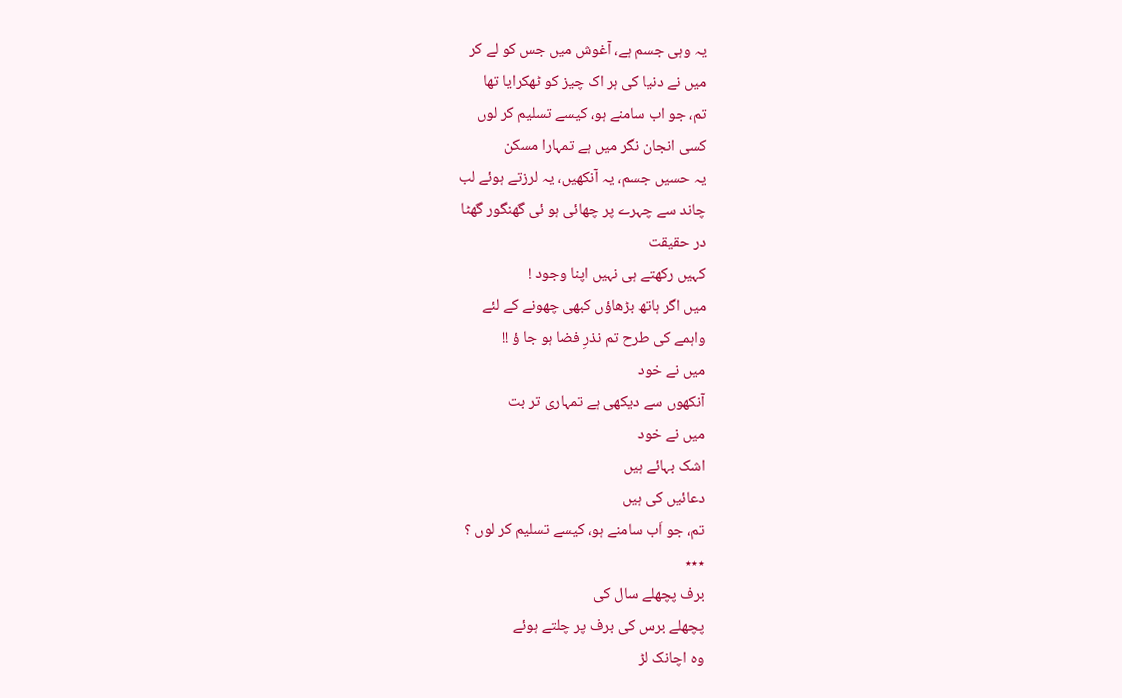یہ وہی جسم ہے، آغوش میں جس کو لے کر
میں نے دنیا کی ہر اک چیز کو ٹھکرایا تھا
تم، جو اب سامنے ہو، کیسے تسلیم کر لوں
کسی انجان نگر میں ہے تمہارا مسکن
یہ حسیں جسم، یہ آنکھیں، یہ لرزتے ہوئے لب
چاند سے چہرے پر چھائی ہو ئی گھنگور گھٹا
در حقیقت
کہیں رکھتے ہی نہیں اپنا وجود !
میں اگر ہاتھ بڑھاؤں کبھی چھونے کے لئے
واہمے کی طرح تم نذرِ فضا ہو جا ؤ !!
میں نے خود
آنکھوں سے دیکھی ہے تمہاری تر بت
میں نے خود
اشک بہائے ہیں
دعائیں کی ہیں
تم، جو اَب سامنے ہو، کیسے تسلیم کر لوں ؟
٭٭٭
برف پچھلے سال کی
پچھلے برس کی برف پر چلتے ہوئے
وہ اچانک لڑ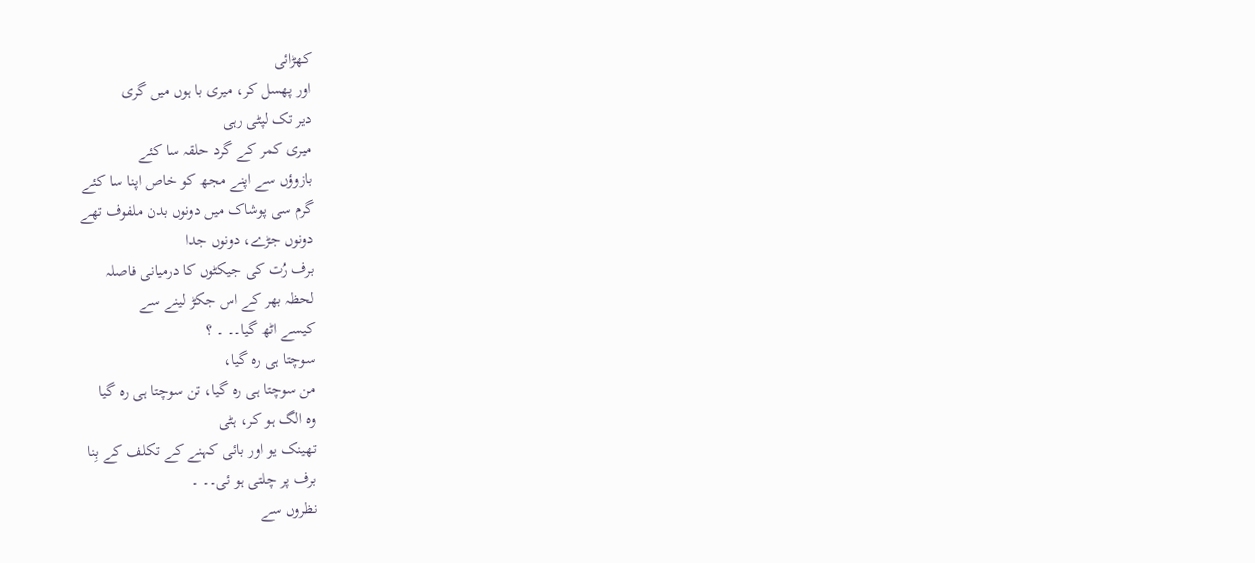کھڑائی
اور پھسل کر، میری با ہوں میں گری
دیر تک لپٹی رہی
میری کمر کے گرد حلقہ سا کئے
بازوؤں سے اپنے مجھ کو خاص اپنا سا کئے
گرم سی پوشاک میں دونوں بدن ملفوف تھے
دونوں جڑے، دونوں جدا
برف رُت کی جیکٹوں کا درمیانی فاصلہ
لحظہ بھر کے اس جکڑ لینے سے
کیسے اٹھ گیا۔۔ ۔ ؟
سوچتا ہی رہ گیا،
من سوچتا ہی رہ گیا، تن سوچتا ہی رہ گیا
وہ الگ ہو کر، ہٹی
تھینک یو اور بائی کہنے کے تکلف کے بِنا
برف پر چلتی ہو ئی۔۔ ۔
نظروں سے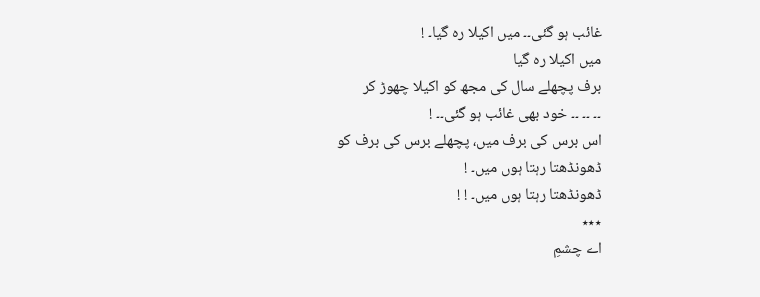غائب ہو گئی۔۔ میں اکیلا رہ گیا۔ !
میں اکیلا رہ گیا
برف پچھلے سال کی مجھ کو اکیلا چھوڑ کر
۔۔ ۔۔ ۔۔ خود بھی غائب ہو گئی۔۔ !
اس برس کی برف میں، پچھلے برس کی برف کو
ڈھونڈھتا رہتا ہوں میں۔ !
ڈھونڈھتا رہتا ہوں میں۔ ! !
٭٭٭
اے چشمِ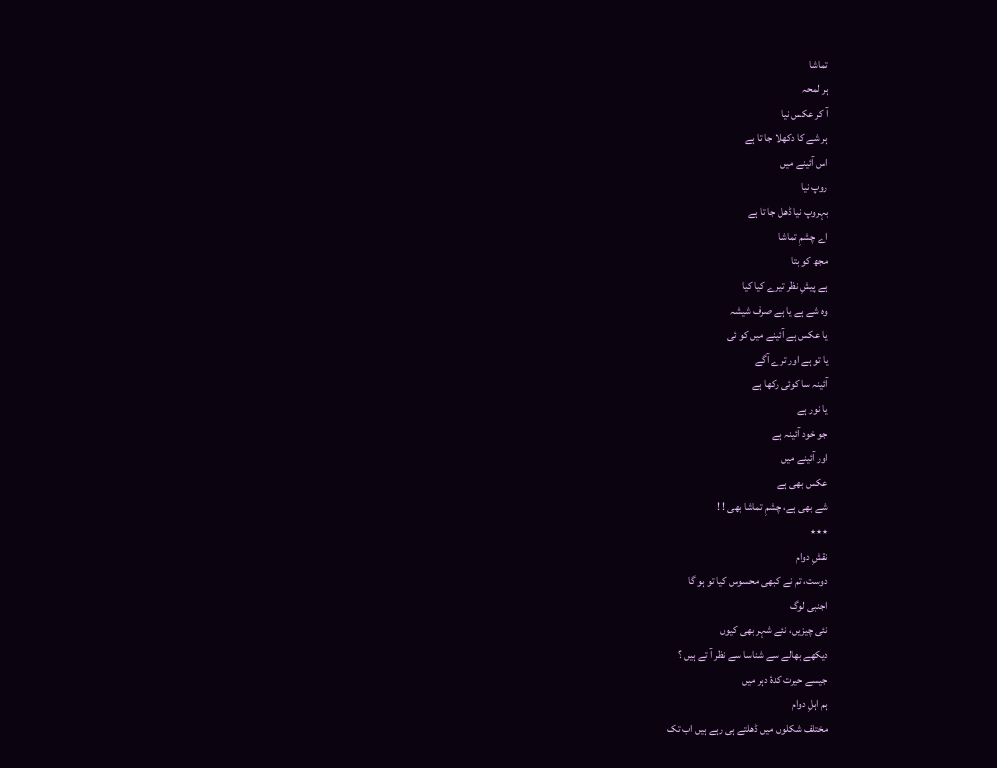تماشا
ہر لمحہ
آ کر عکس نیا
ہر شے کا دکھلا جا تا ہے
اس آئینے میں
روپ نیا
بہروپ نیا ڈھل جا تا ہے
اے چشمِ تماشا
مجھ کو بتا
ہے پیشِ نظر تیرے کیا کیا
وہ شے ہے یا ہے صرف شیشہ
یا عکس ہے آئینے میں کو ئی
یا تو ہے اور ترے آگے
آئینہ سا کوئی رکھا ہے
یا نور ہے
جو خود آئینہ ہے
اور آئینے میں
عکس بھی ہے
شے بھی ہے، چشمِ تماشا بھی ! !
٭٭٭
نقشِ دوام
دوست، تم نے کبھی محسوس کیا تو ہو گا
اجنبی لوگ
نئی چیزیں، نئے شہر بھی کیوں
دیکھے بھالے سے شناسا سے نظر آ تے ہیں ؟
جیسے حیرت کدۂ دہر میں
ہم اہلِ دوام
مختلف شکلوں میں ڈھلتے ہی رہے ہیں اب تک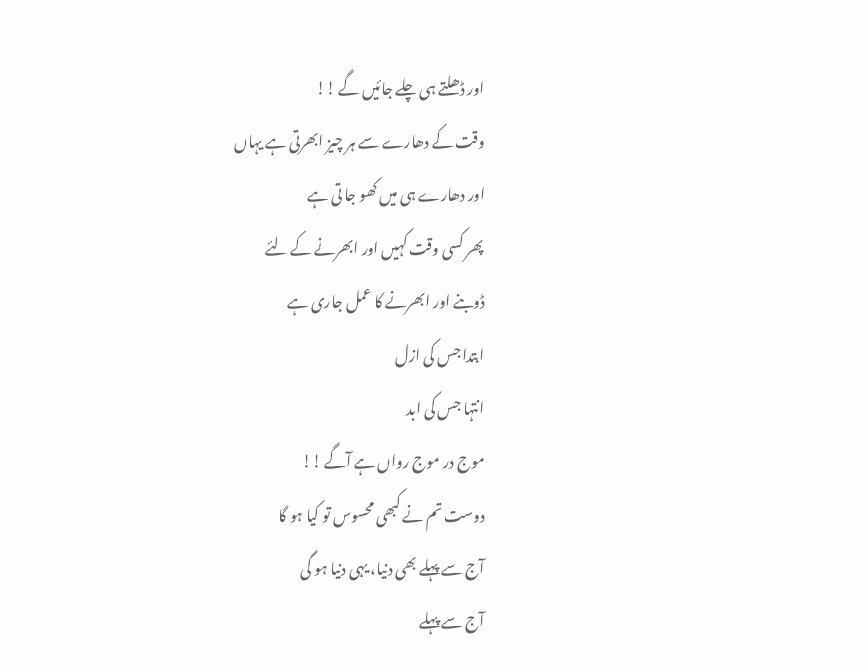اور ڈھلتے ہی چلے جائیں گے !!
وقت کے دھارے سے ہر چیز ابھرتی ہے یہاں
اور دھارے ہی میں کھو جا تی ہے
پھر کسی وقت کہیں اور ابھرنے کے لئے
ڈوبنے اور ابھرنے کا عمل جاری ہے
ابتدا جس کی ازل
انتہا جس کی ابد
موج در موج رواں ہے آگے !!
دوست تم نے کبھی محسوس تو کیا ہو گا
آج سے پہلے بھی دنیا، یہی دنیا ہو گی
آج سے پہلے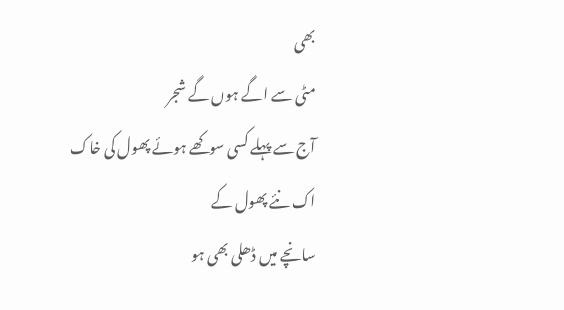بھی
مٹی سے اگے ہوں گے شجر
آج سے پہلے کسی سوکھے ہوئے پھول کی خاک
اک نئے پھول کے
سانچے میں ڈھلی بھی ہو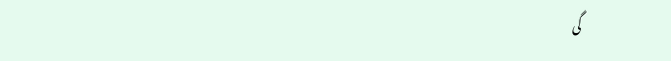گی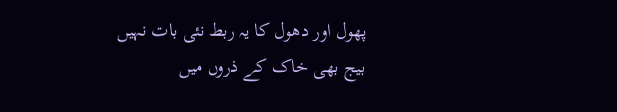پھول اور دھول کا یہ ربط نئی بات نہیں
بیج بھی خاک کے ذروں میں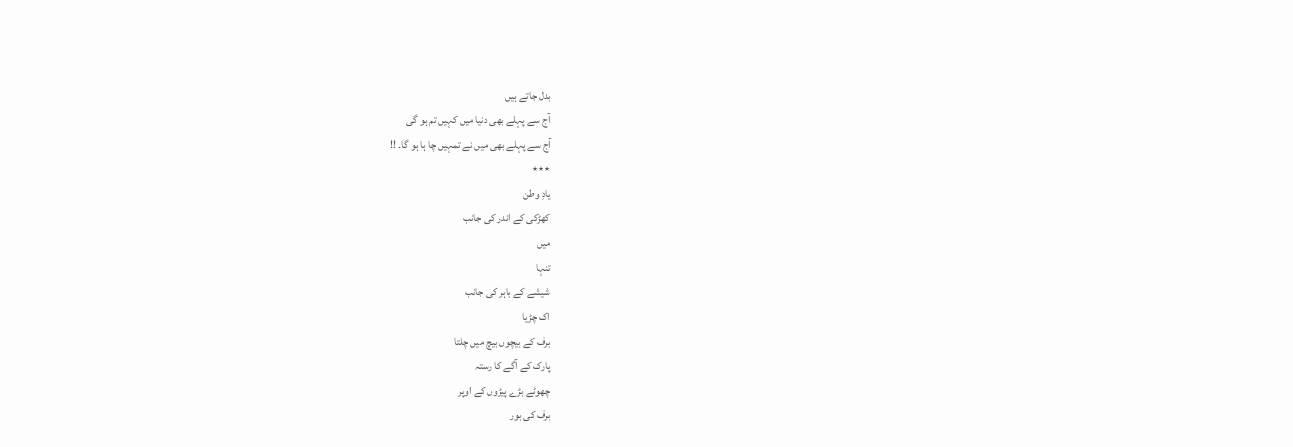بدل جاتے ہیں
آج سے پہلے بھی دنیا میں کہیں تم ہو گی
آج سے پہلے بھی میں نے تمہیں چا ہا ہو گا۔ !!
٭٭٭
یادِ وطن
کھڑکی کے اندر کی جانب
میں
تنہا
شیشے کے باہر کی جانب
اک چڑیا
برف کے بیچوں بیچ میں چلتا
پارک کے آگے کا رستہ
چھوٹے بڑے پیڑوں کے اوپر
برف کی بور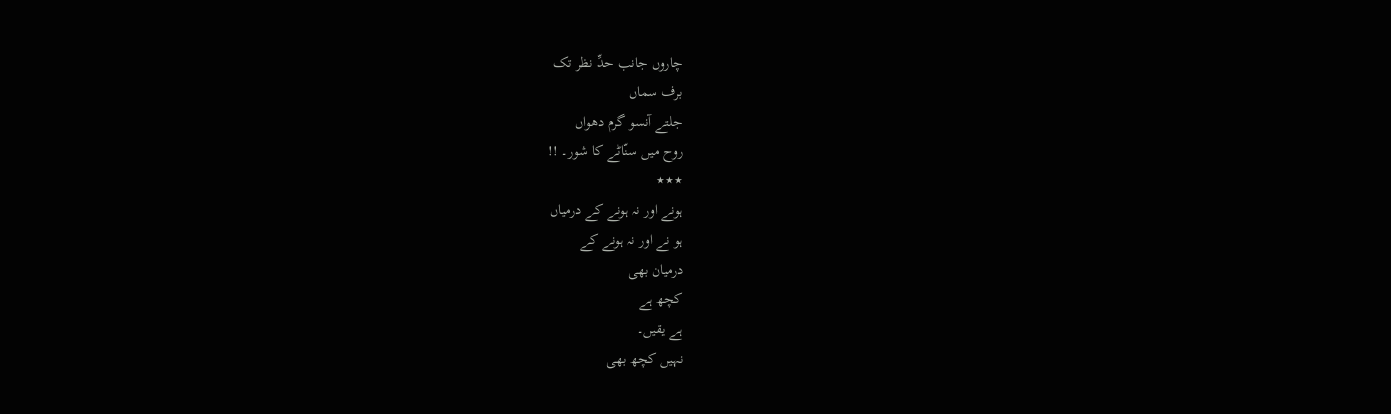چاروں جانب حدِّ نظر تک
برف سماں
جلتے آنسو گرم دھواں
روح میں سنّاٹے کا شور۔ !!
٭٭٭
ہونے اور نہ ہونے کے درمیاں
ہو نے اور نہ ہونے کے
درمیان بھی
کچھ ہے
ہے یقیں۔
نہیں کچھ بھی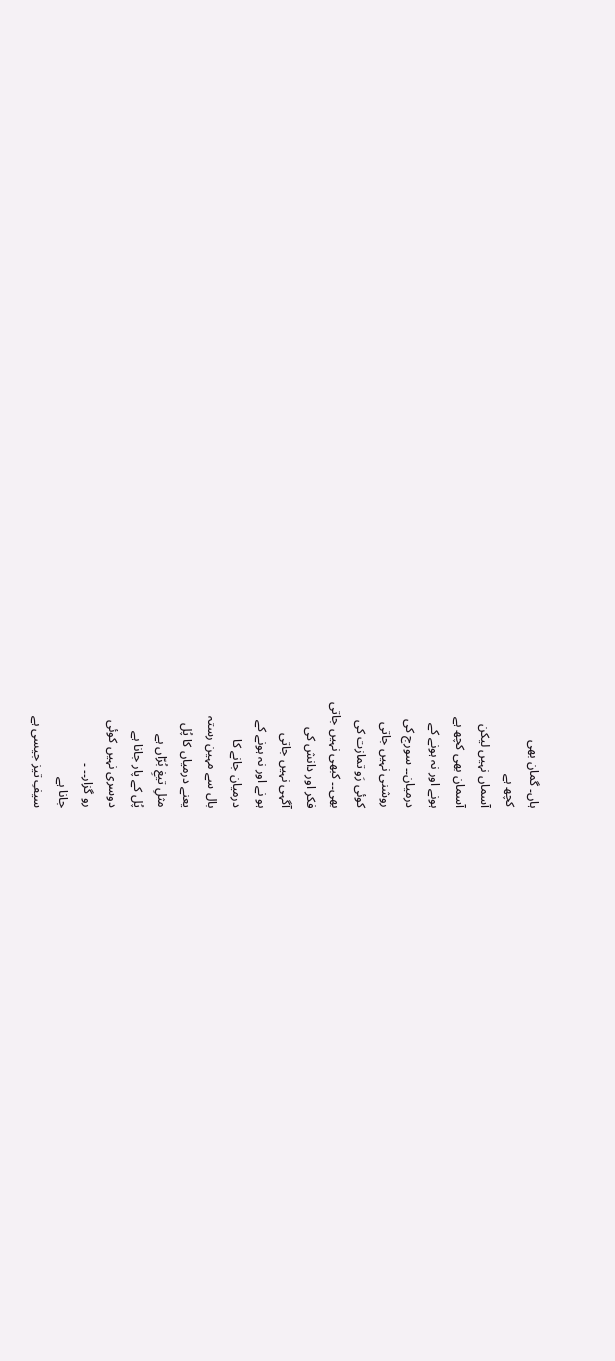ہاں۔ گمان بھی
کچھ ہے
آسماں نہیں لیکن
آسمان بھی کچھ ہے
ہونے اور نہ ہونے کے
درمیان۔۔ سورج کی
روشنی نہیں جاتی
کوئی رَو تمازت کی
بھی۔۔ کبھی نہیں جاتی
فکر اور دانش کی
آگہی نہیں جاتی
ہو نے اور نہ ہونے کے
درمیان جانے کا
بال سے مہین رستہ
یعنے درمیاں کا پُل
مثلِ تیغِ بُرّاں ہے
پُل کے پار جانا ہے
دوسری نہیں کوئی
رو گزار۔۔ ۔
جانا ہے
سیفِ تیز جیسی ہے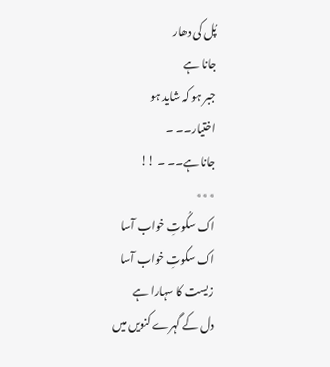پُل کی دھار
جانا ہے
جبر ہو کہ شاید ہو
اختیار۔۔ ۔
جانا ہے۔۔ ۔ !!
٭٭٭
اک سکُوتِ خواب آسا
اک سکوتِ خواب آسا
زیست کا سہارا ہے
دل کے گہرے کنویں میں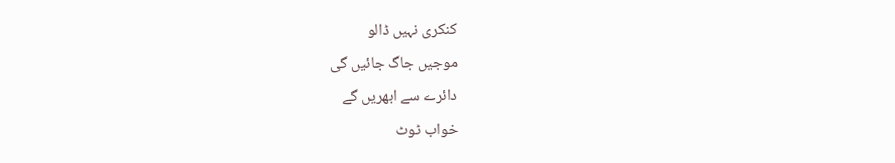کنکری نہیں ڈالو
موجیں جاگ جائیں گی
دائرے سے ابھریں گے
خواب ٹوٹ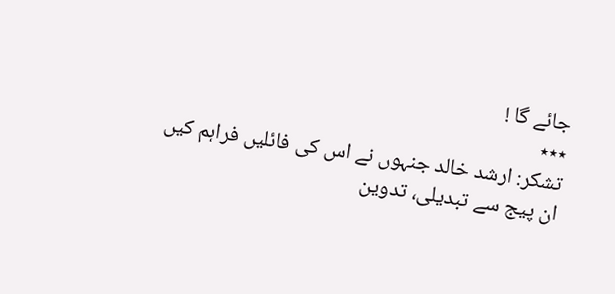جائے گا !
٭٭٭
تشکر: ارشد خالد جنہوں نے اس کی فائلیں فراہم کیں
ان پیج سے تبدیلی، تدوین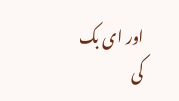اور ای بک کی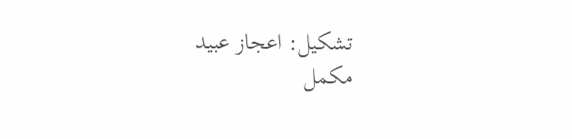تشکیل: اعجاز عبید
مکمل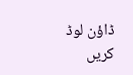ڈاؤن لوڈ کریں